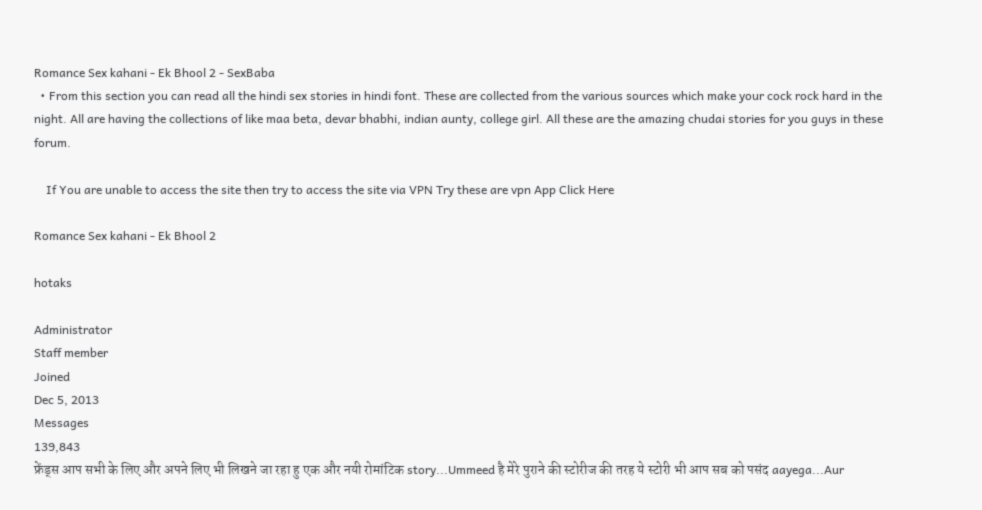Romance Sex kahani - Ek Bhool 2 - SexBaba
  • From this section you can read all the hindi sex stories in hindi font. These are collected from the various sources which make your cock rock hard in the night. All are having the collections of like maa beta, devar bhabhi, indian aunty, college girl. All these are the amazing chudai stories for you guys in these forum.

    If You are unable to access the site then try to access the site via VPN Try these are vpn App Click Here

Romance Sex kahani - Ek Bhool 2

hotaks

Administrator
Staff member
Joined
Dec 5, 2013
Messages
139,843
फ्रेंड्स आप सभी के लिए और अपने लिए भी लिखने जा रहा हु एक और नयी रोमांटिक story...Ummeed है मेरे पुराने की स्टोरीज की तरह ये स्टोरी भी आप सब को पसंद aayega...Aur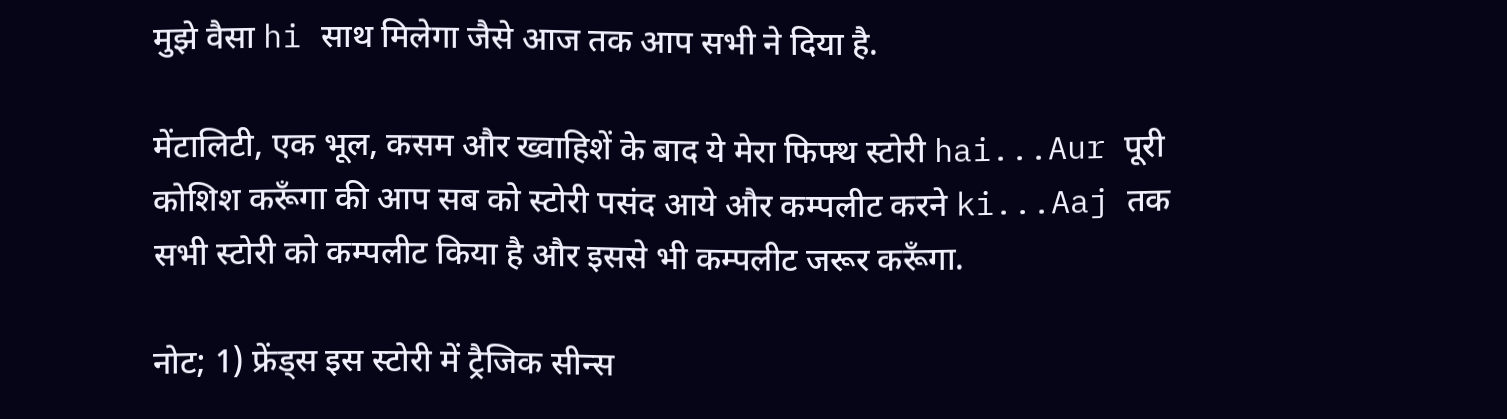मुझे वैसा hi साथ मिलेगा जैसे आज तक आप सभी ने दिया है.

मेंटालिटी, एक भूल, कसम और ख्वाहिशें के बाद ये मेरा फिफ्थ स्टोरी hai...Aur पूरी कोशिश करूँगा की आप सब को स्टोरी पसंद आये और कम्पलीट करने ki...Aaj तक सभी स्टोरी को कम्पलीट किया है और इससे भी कम्पलीट जरूर करूँगा.

नोट; 1) फ्रेंड्स इस स्टोरी में ट्रैजिक सीन्स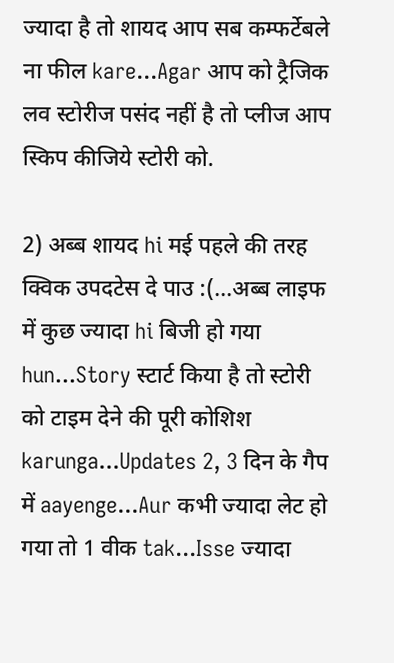ज्यादा है तो शायद आप सब कम्फर्टेबले ना फील kare...Agar आप को ट्रैजिक लव स्टोरीज पसंद नहीं है तो प्लीज आप स्किप कीजिये स्टोरी को.

2) अब्ब शायद hi मई पहले की तरह क्विक उपदटेस दे पाउ :(...अब्ब लाइफ में कुछ ज्यादा hi बिजी हो गया hun...Story स्टार्ट किया है तो स्टोरी को टाइम देने की पूरी कोशिश karunga...Updates 2, 3 दिन के गैप में aayenge...Aur कभी ज्यादा लेट हो गया तो 1 वीक tak...Isse ज्यादा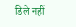डिले नहीं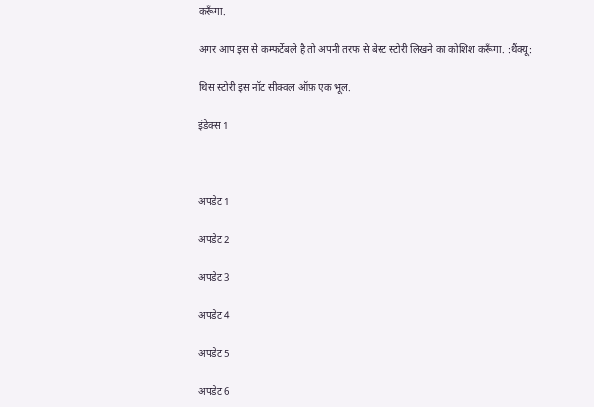करूँगा.

अगर आप इस से कम्फर्टेबले है तो अपनी तरफ से बेस्ट स्टोरी लिखने का कोशिश करूँगा. :थैंक्यू:

थिस स्टोरी इस नॉट सीक्वल ऑफ़ एक भूल.

इंडेक्स 1



अपडेट 1

अपडेट 2

अपडेट 3

अपडेट 4

अपडेट 5

अपडेट 6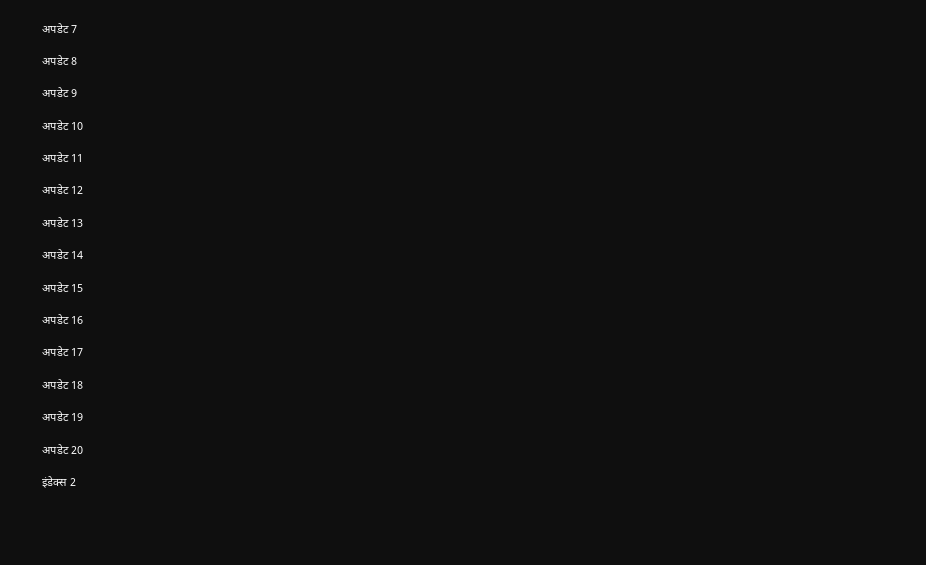अपडेट 7

अपडेट 8

अपडेट 9

अपडेट 10

अपडेट 11

अपडेट 12

अपडेट 13

अपडेट 14

अपडेट 15

अपडेट 16

अपडेट 17

अपडेट 18

अपडेट 19

अपडेट 20

इंडेक्स 2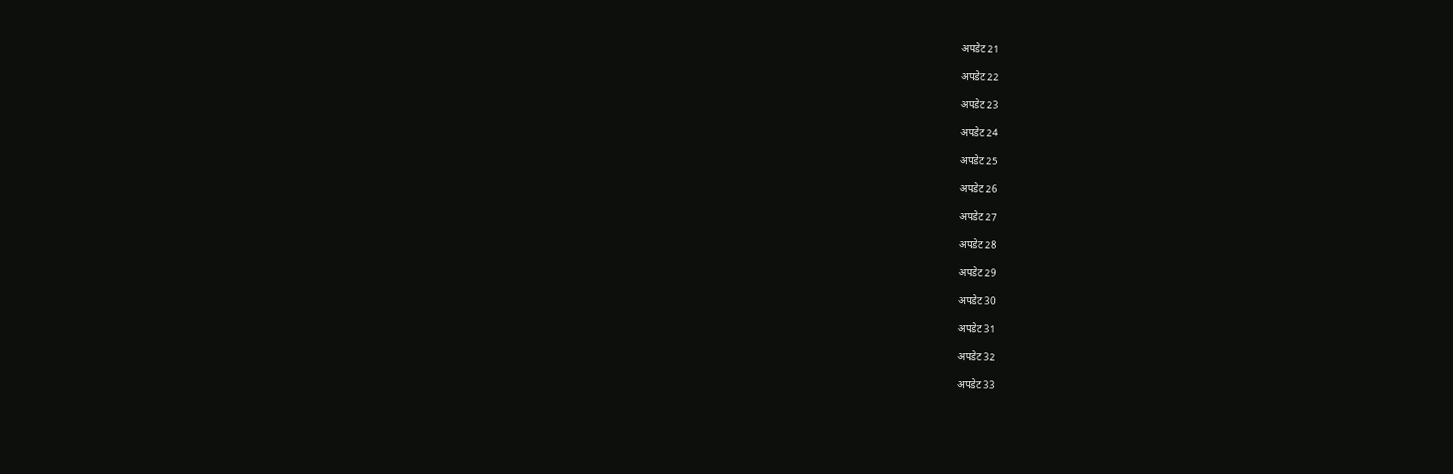अपडेट 21

अपडेट 22

अपडेट 23

अपडेट 24

अपडेट 25

अपडेट 26

अपडेट 27

अपडेट 28

अपडेट 29

अपडेट 30

अपडेट 31

अपडेट 32

अपडेट 33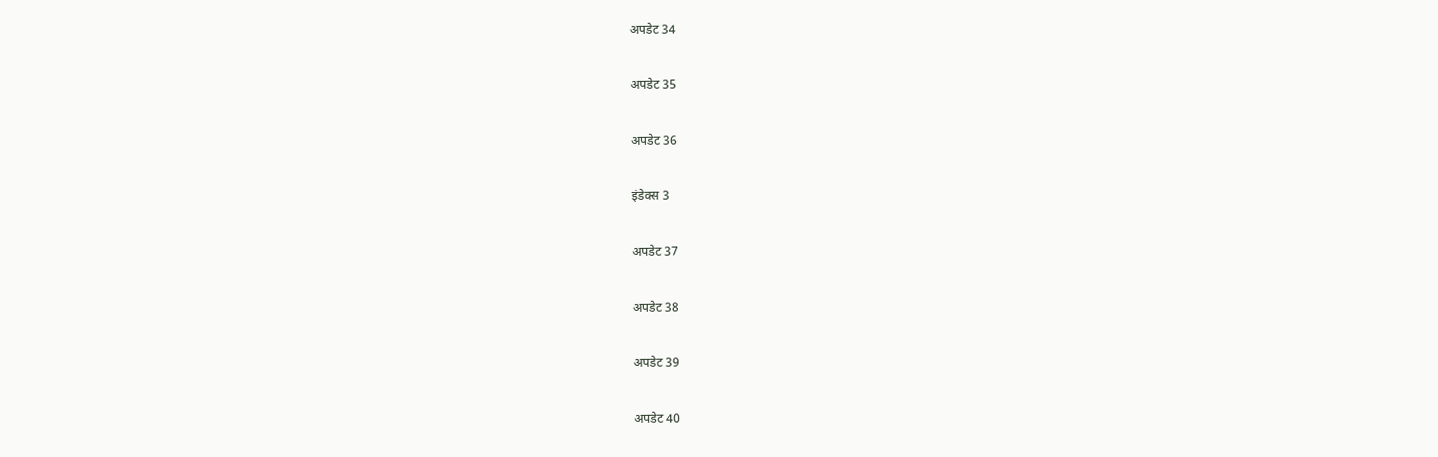अपडेट 34

अपडेट 35

अपडेट 36

इंडेक्स 3

अपडेट 37

अपडेट 38

अपडेट 39

अपडेट 40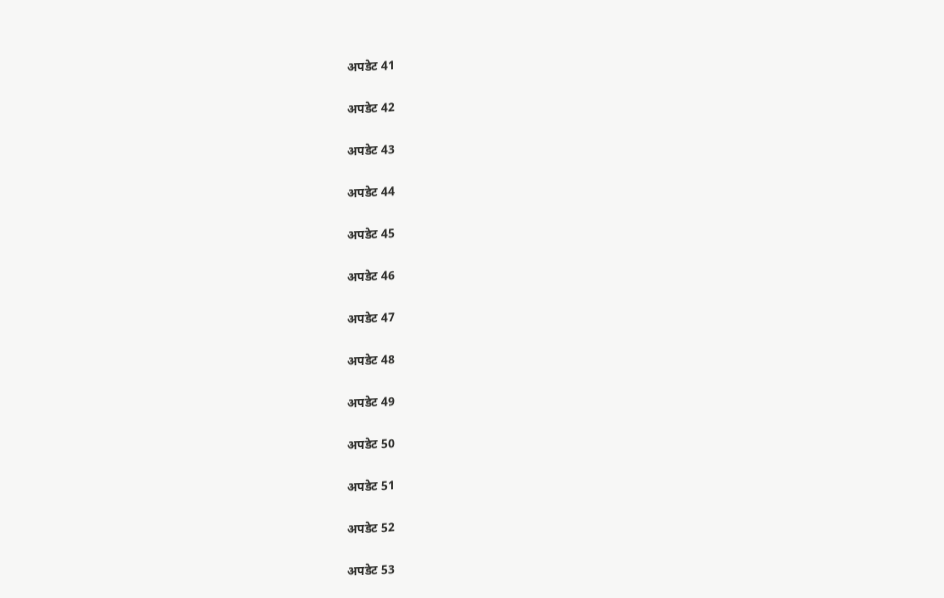अपडेट 41

अपडेट 42

अपडेट 43

अपडेट 44

अपडेट 45

अपडेट 46

अपडेट 47

अपडेट 48

अपडेट 49

अपडेट 50

अपडेट 51

अपडेट 52

अपडेट 53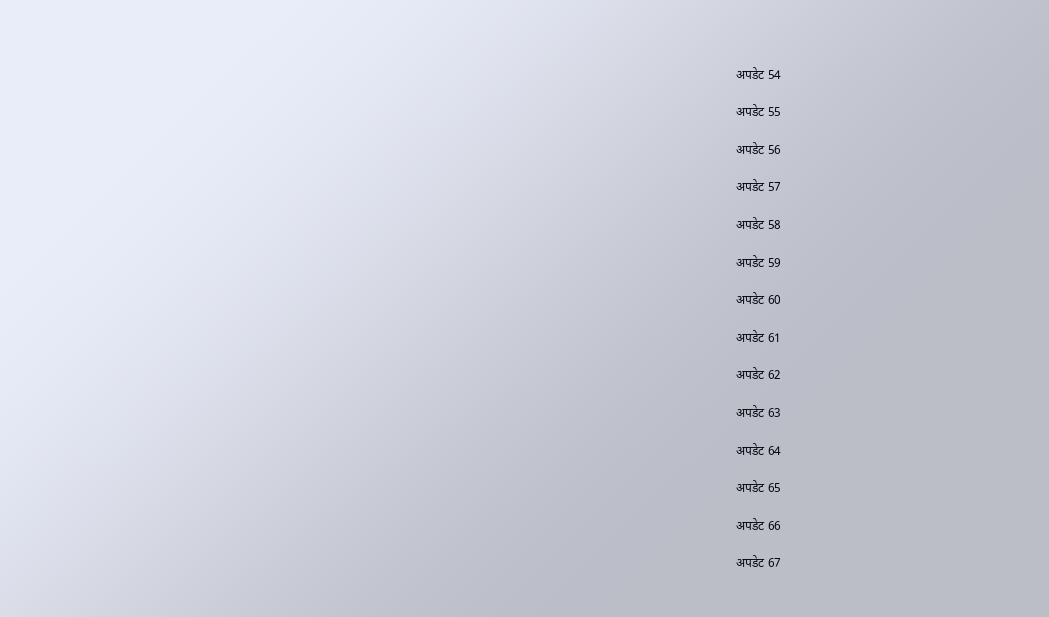अपडेट 54

अपडेट 55

अपडेट 56

अपडेट 57

अपडेट 58

अपडेट 59

अपडेट 60

अपडेट 61

अपडेट 62

अपडेट 63

अपडेट 64

अपडेट 65

अपडेट 66

अपडेट 67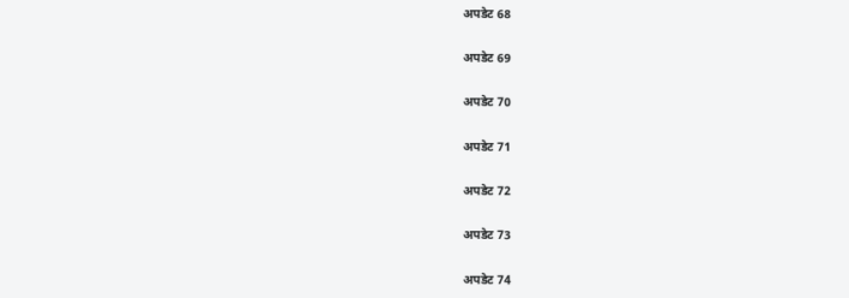अपडेट 68

अपडेट 69

अपडेट 70

अपडेट 71

अपडेट 72

अपडेट 73

अपडेट 74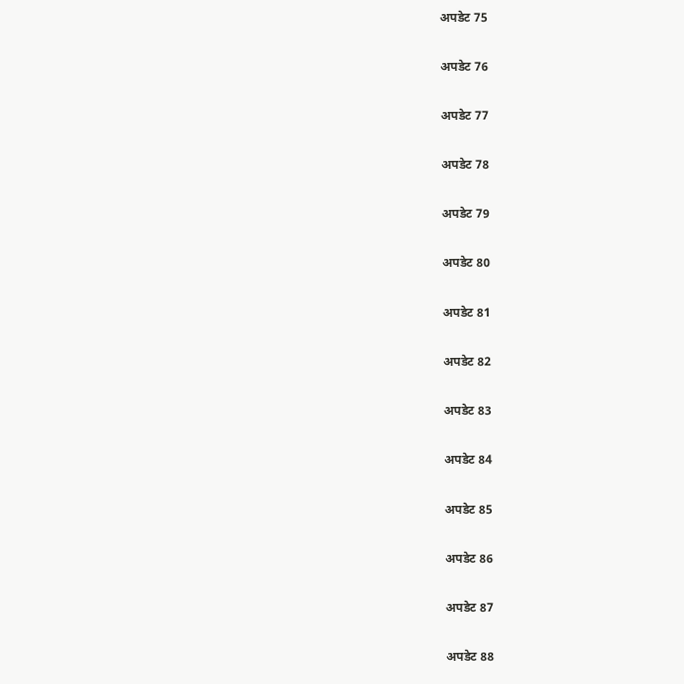अपडेट 75

अपडेट 76

अपडेट 77

अपडेट 78

अपडेट 79

अपडेट 80

अपडेट 81

अपडेट 82

अपडेट 83

अपडेट 84

अपडेट 85

अपडेट 86

अपडेट 87

अपडेट 88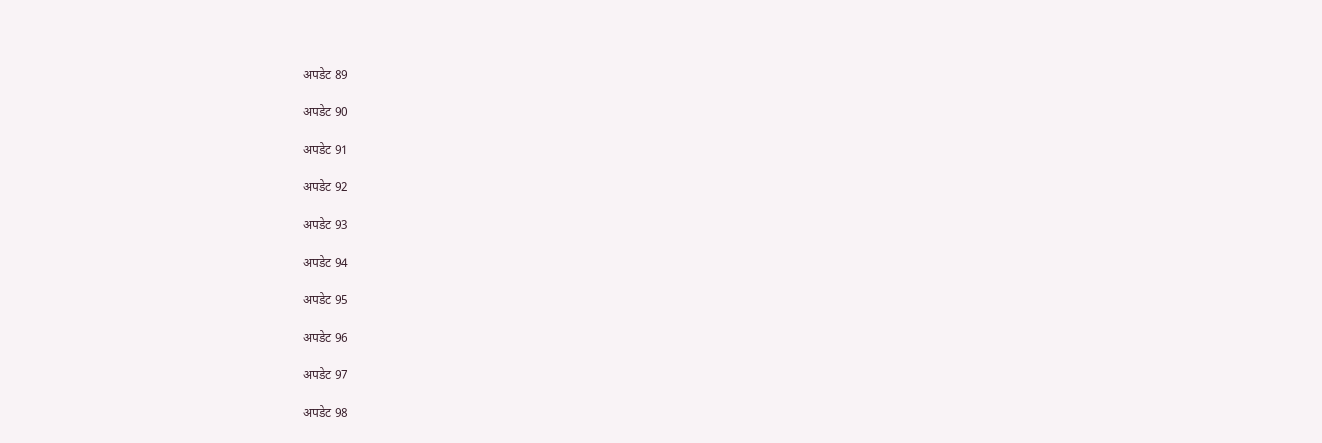अपडेट 89

अपडेट 90

अपडेट 91

अपडेट 92

अपडेट 93

अपडेट 94

अपडेट 95

अपडेट 96

अपडेट 97

अपडेट 98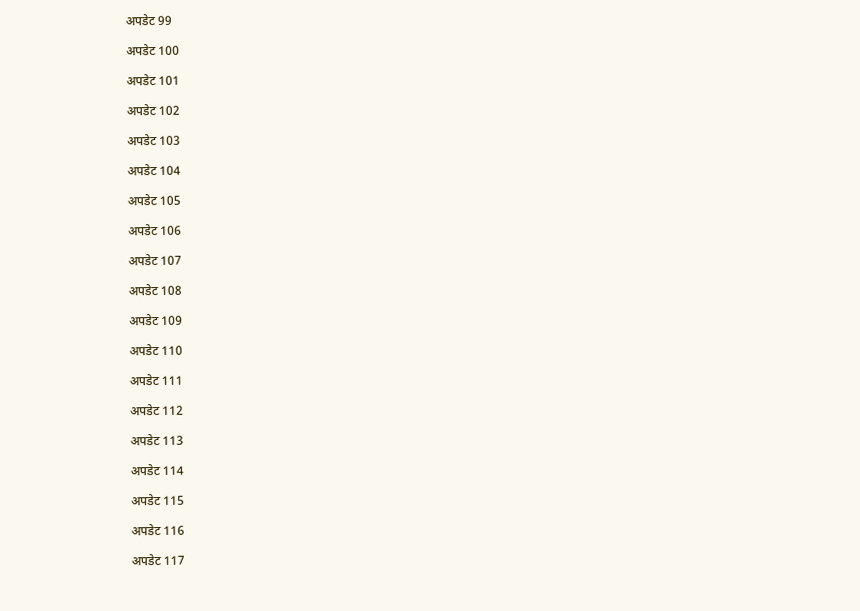अपडेट 99

अपडेट 100

अपडेट 101

अपडेट 102

अपडेट 103

अपडेट 104

अपडेट 105

अपडेट 106

अपडेट 107

अपडेट 108

अपडेट 109

अपडेट 110

अपडेट 111

अपडेट 112

अपडेट 113

अपडेट 114

अपडेट 115

अपडेट 116

अपडेट 117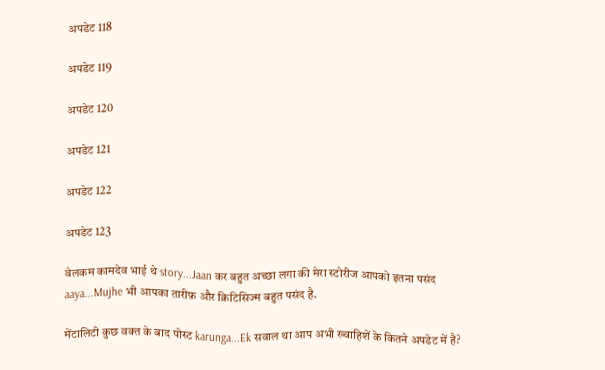अपडेट 118

अपडेट 119

अपडेट 120

अपडेट 121

अपडेट 122

अपडेट 123

वेलकम कामदेव भाई थे story...Jaan कर बहुत अच्छा लगा की मेरा स्टोरीज आपको इतना पसंद aaya...Mujhe भी आपका तारीफ़ और क्रिटिसिज्म बहुत पसंद है.

मेंटालिटी कुछ वक्त के बाद पोस्ट karunga...Ek सवाल था आप अभी ख्वाहिशें के कितने अपडेट में है?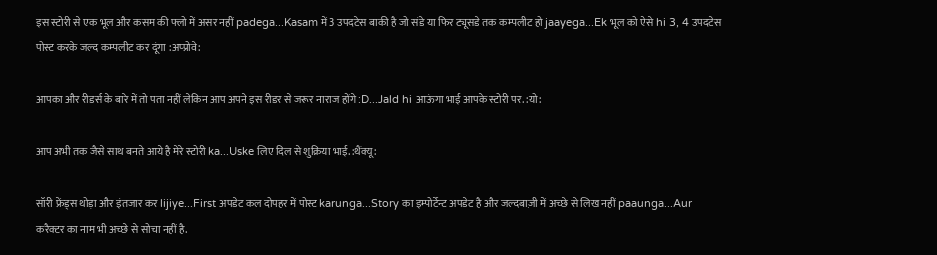इस स्टोरी से एक भूल और कसम की फ्लो में असर नहीं padega...Kasam में 3 उपदटेस बाकी है जो संडे या फिर ट्यूसडे तक कम्पलीट हो jaayega...Ek भूल को ऐसे hi 3, 4 उपदटेस पोस्ट करके जल्द कम्पलीट कर दूंगा :अप्प्रोवे:

आपका और रीडर्स के बारे में तो पता नहीं लेकिन आप अपने इस रीडर से जरूर नाराज होंगे :D...Jald hi आऊंगा भाई आपके स्टोरी पर. :यो:

आप अभी तक जैसे साथ बनते आये है मेरे स्टोरी ka...Uske लिए दिल से शुक्रिया भाई. :थैंक्यू:

सॉरी फ्रेंड्स थोड़ा और इंतजार कर lijiye...First अपडेट कल दोपहर में पोस्ट karunga...Story का इम्पोर्टेन्ट अपडेट है और जल्दबाज़ी में अच्छे से लिख नहीं paaunga...Aur करैक्टर का नाम भी अच्छे से सोचा नहीं है.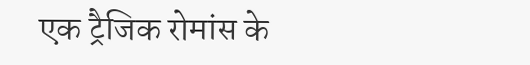एक ट्रैजिक रोमांस के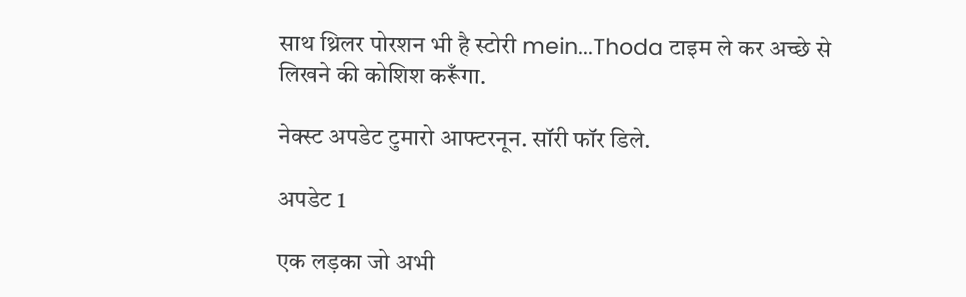साथ थ्रिलर पोरशन भी है स्टोरी mein...Thoda टाइम ले कर अच्छे से लिखने की कोशिश करूँगा.

नेक्स्ट अपडेट टुमारो आफ्टरनून. सॉरी फॉर डिले.

अपडेट 1

एक लड़का जो अभी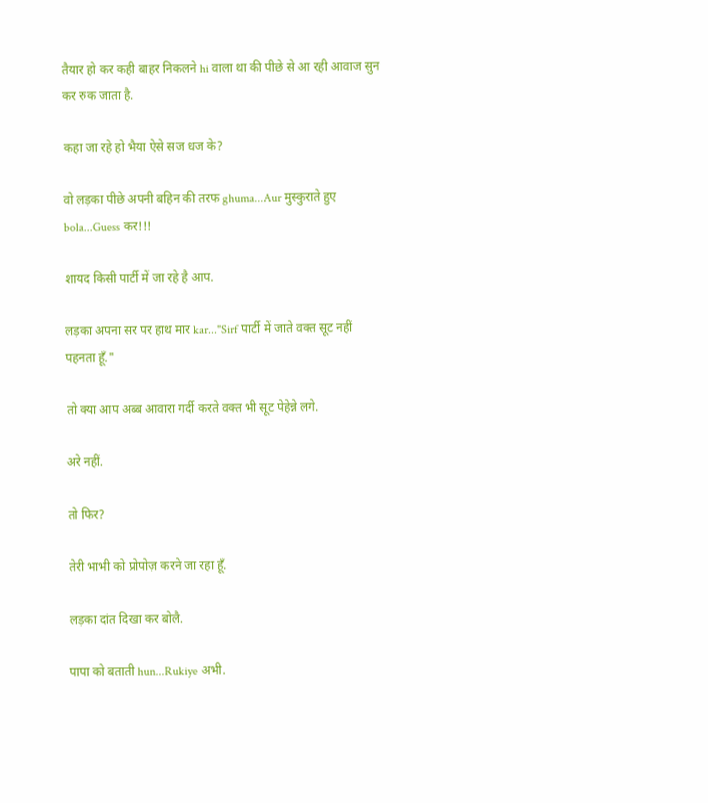तैयार हो कर कही बाहर निकलने hi वाला था की पीछे से आ रही आवाज सुन कर रुक जाता है.

कहा जा रहे हो भैया ऐसे सज धज के?

वो लड़का पीछे अपनी बहिन की तरफ ghuma...Aur मुस्कुराते हुए bola...Guess कर!!!

शायद किसी पार्टी में जा रहे है आप.

लड़का अपना सर पर हाथ मार kar..."Sirf पार्टी में जाते वक्त सूट नहीं पहनता हूँ."

तो क्या आप अब्ब आवारा गर्दी करते वक्त भी सूट पेहेन्ने लगे.

अरे नहीं.

तो फिर?

तेरी भाभी को प्रोपोज़ करने जा रहा हूँ.

लड़का दांत दिखा कर बोलै.

पापा को बताती hun...Rukiye अभी.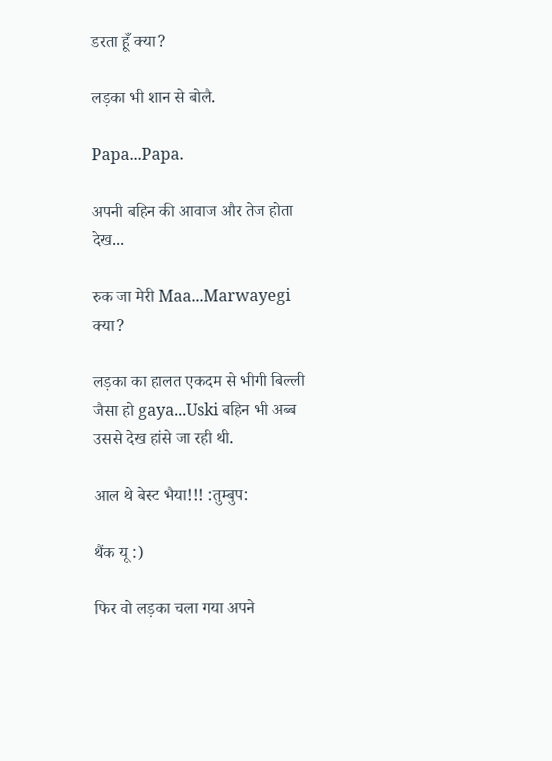डरता हूँ क्या?

लड़का भी शान से बोलै.

Papa...Papa.

अपनी बहिन की आवाज और तेज होता देख...

रुक जा मेरी Maa...Marwayegi क्या?

लड़का का हालत एकदम से भीगी बिल्ली जैसा हो gaya...Uski बहिन भी अब्ब उससे देख हांसे जा रही थी.

आल थे बेस्ट भैया!!! :तुम्बुप:

थैंक यू :)

फिर वो लड़का चला गया अपने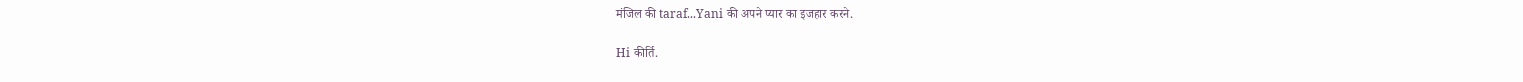मंजिल की taraf...Yani की अपने प्यार का इजहार करने.

Hi कीर्ति.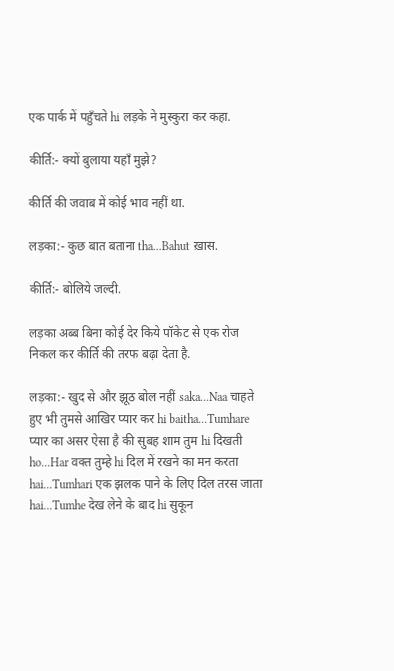एक पार्क में पहुँचते hi लड़के ने मुस्कुरा कर कहा.

कीर्ति:- क्यों बुलाया यहाँ मुझे?

कीर्ति की जवाब में कोई भाव नहीं था.

लड़का:- कुछ बात बताना tha...Bahut ख़ास.

कीर्ति:- बोलिये जल्दी.

लड़का अब्ब बिना कोई देर किये पॉकेट से एक रोज निकल कर कीर्ति की तरफ बढ़ा देता है.

लड़का:- खुद से और झूठ बोल नहीं saka...Naa चाहते हुए भी तुमसे आखिर प्यार कर hi baitha...Tumhare प्यार का असर ऐसा है की सुबह शाम तुम hi दिखती ho...Har वक्त तुम्हे hi दिल में रखने का मन करता hai...Tumhari एक झलक पाने के लिए दिल तरस जाता hai...Tumhe देख लेने के बाद hi सुकून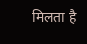मिलता है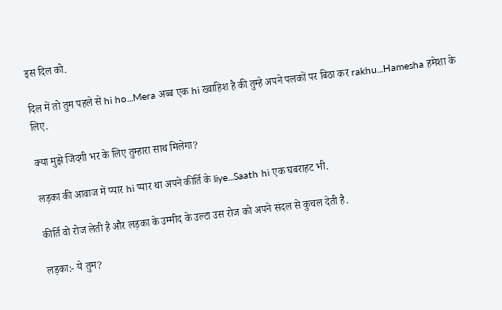इस दिल को.

दिल में तो तुम पहले से hi ho...Mera अब्ब एक hi ख्वाहिश है की तुम्हे अपने पलकों पर बिठा कर rakhu...Hamesha हमेशा के लिए.

क्या मुझे जिंदगी भर के लिए तुम्हारा साथ मिलेगा?

लड़का की आवाज में प्यार hi प्यार था अपने कीर्ति के liye...Saath hi एक घबराहट भी.

कीर्ति वो रोज लेती है और लड़का के उम्मीद के उल्टा उस रोज को अपने संदल से कुचल देती है.

लड़का:- ये तुम?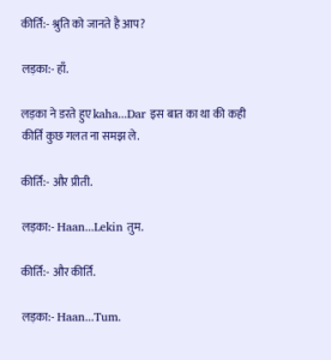कीर्ति:- श्रुति को जानते है आप?

लड़का:- हाँ.

लड़का ने डरते हुए kaha...Dar इस बात का था की कही कीर्ति कुछ गलत ना समझ ले.

कीर्ति:- और प्रीती.

लड़का:- Haan...Lekin तुम.

कीर्ति:- और कीर्ति.

लड़का:- Haan...Tum.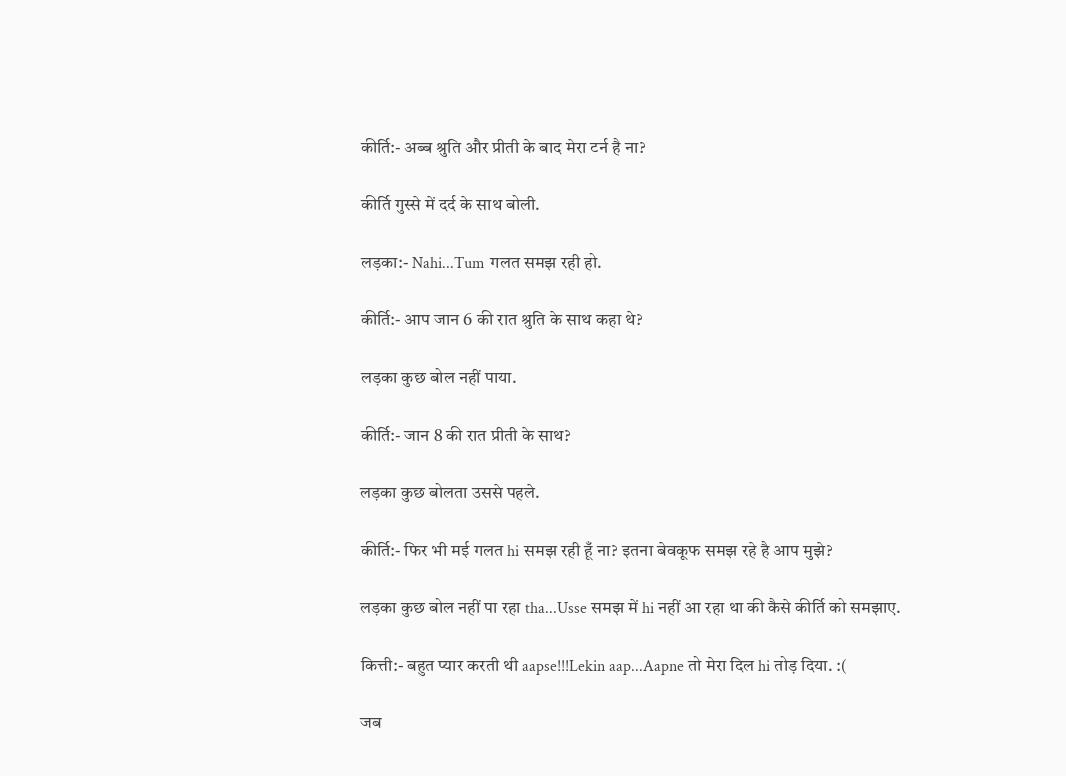कीर्ति:- अब्ब श्रुति और प्रीती के बाद मेरा टर्न है ना?

कीर्ति गुस्से में दर्द के साथ बोली.

लड़का:- Nahi...Tum गलत समझ रही हो.

कीर्ति:- आप जान 6 की रात श्रुति के साथ कहा थे?

लड़का कुछ बोल नहीं पाया.

कीर्ति:- जान 8 की रात प्रीती के साथ?

लड़का कुछ बोलता उससे पहले.

कीर्ति:- फिर भी मई गलत hi समझ रही हूँ ना? इतना बेवकूफ समझ रहे है आप मुझे?

लड़का कुछ बोल नहीं पा रहा tha...Usse समझ में hi नहीं आ रहा था की कैसे कीर्ति को समझाए.

कित्ती:- बहुत प्यार करती थी aapse!!!Lekin aap...Aapne तो मेरा दिल hi तोड़ दिया. :(

जब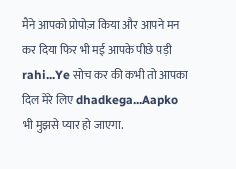मैंने आपको प्रोपोज़ किया और आपने मन कर दिया फिर भी मई आपके पीछे पड़ी rahi...Ye सोच कर की कभी तो आपका दिल मेरे लिए dhadkega...Aapko भी मुझसे प्यार हो जाएगा.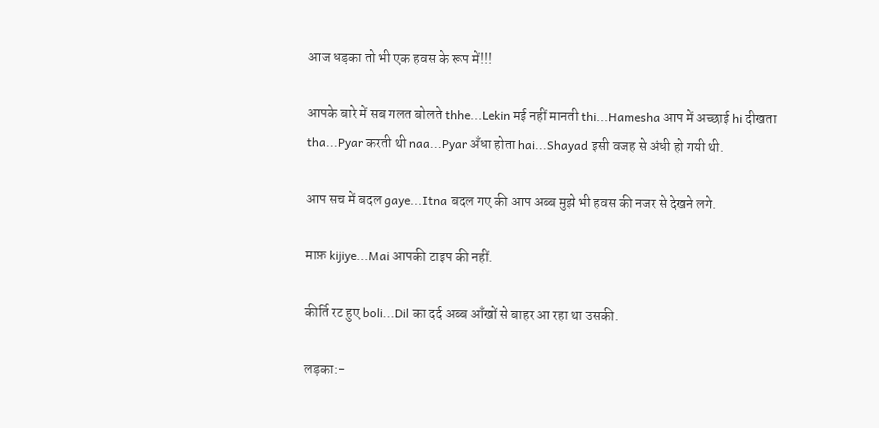आज धड़का तो भी एक हवस के रूप में!!!

आपके बारे में सब गलत बोलते thhe...Lekin मई नहीं मानती thi...Hamesha आप में अच्छाई hi दीखता tha...Pyar करती थी naa...Pyar अँधा होता hai...Shayad इसी वजह से अंधी हो गयी थी.

आप सच में बदल gaye...Itna बदल गए की आप अब्ब मुझे भी हवस की नजर से देखने लगे.

माफ़ kijiye...Mai आपकी टाइप की नहीं.

कीर्ति रट हुए boli...Dil का दर्द अब्ब आँखों से बाहर आ रहा था उसकी.

लड़का:-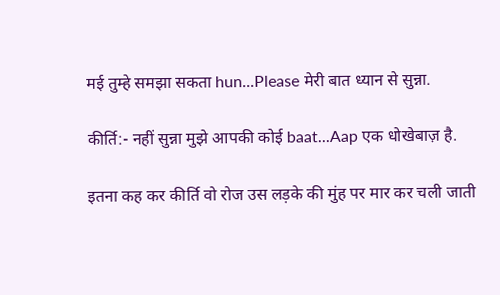मई तुम्हे समझा सकता hun...Please मेरी बात ध्यान से सुन्ना.

कीर्ति:- नहीं सुन्ना मुझे आपकी कोई baat...Aap एक धोखेबाज़ है.

इतना कह कर कीर्ति वो रोज उस लड़के की मुंह पर मार कर चली जाती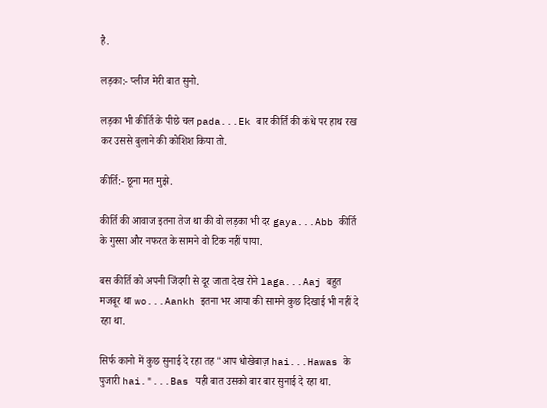है.

लड़का:- प्लीज मेरी बात सुनो.

लड़का भी कीर्ति के पीछे चल pada...Ek बार कीर्ति की कंधे पर हाथ रख कर उससे बुलाने की कोशिश किया तो.

कीर्ति:- छूना मत मुझे.

कीर्ति की आवाज इतना तेज था की वो लड़का भी दर gaya...Abb कीर्ति के गुस्सा और नफरत के सामने वो टिक नहीं पाया.

बस कीर्ति को अपनी जिंदगी से दूर जाता देख रोने laga...Aaj बहुत मजबूर था wo...Aankh इतना भर आया की सामने कुछ दिखाई भी नहीं दे रहा था.

सिर्फ कानो में कुछ सुनाई दे रहा तह "आप धोखेबाज़ hai...Hawas के पुजारी hai."...Bas यही बात उसको बार बार सुनाई दे रहा था.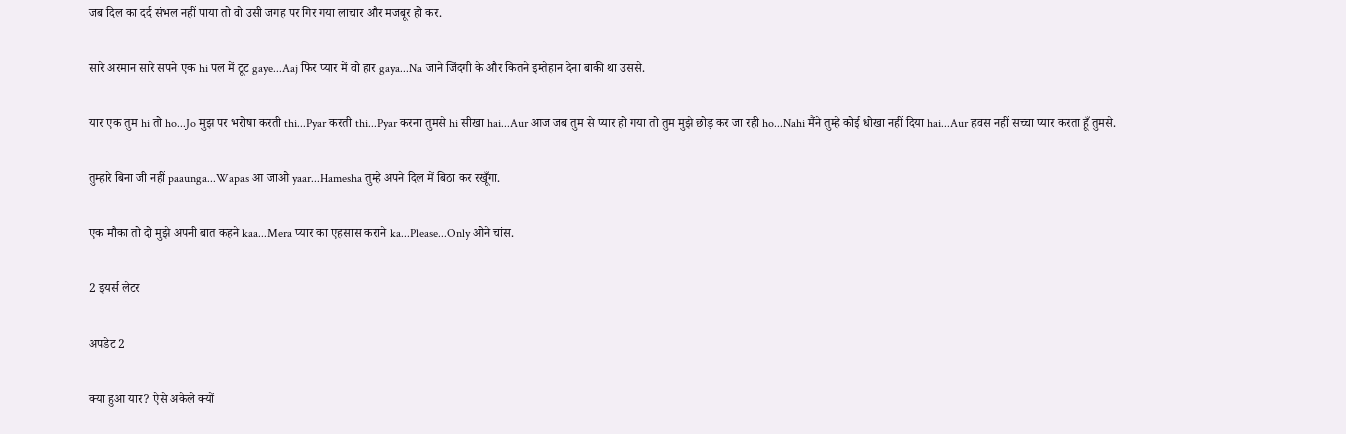जब दिल का दर्द संभल नहीं पाया तो वो उसी जगह पर गिर गया लाचार और मजबूर हो कर.

सारे अरमान सारे सपने एक hi पल में टूट gaye...Aaj फिर प्यार में वो हार gaya...Na जाने जिंदगी के और कितने इम्तेहान देना बाकी था उससे.

यार एक तुम hi तो ho...Jo मुझ पर भरोषा करती thi...Pyar करती thi...Pyar करना तुमसे hi सीखा hai...Aur आज जब तुम से प्यार हो गया तो तुम मुझे छोड़ कर जा रही ho...Nahi मैंने तुम्हे कोई धोखा नहीं दिया hai...Aur हवस नहीं सच्चा प्यार करता हूँ तुमसे.

तुम्हारे बिना जी नहीं paaunga...Wapas आ जाओ yaar...Hamesha तुम्हे अपने दिल में बिठा कर रखूँगा.

एक मौका तो दो मुझे अपनी बात कहने kaa...Mera प्यार का एहसास कराने ka...Please...Only ओने चांस.

2 इयर्स लेटर

अपडेट 2

क्या हुआ यार? ऐसे अकेले क्यों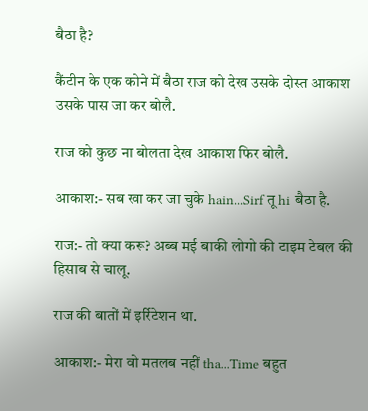बैठा है?

कैंटीन के एक कोने में बैठा राज को देख उसके दोस्त आकाश उसके पास जा कर बोलै.

राज को कुछ ना बोलता देख आकाश फिर बोलै.

आकाश:- सब खा कर जा चुके hain...Sirf तू hi बैठा है.

राज:- तो क्या करू? अब्ब मई बाकी लोगो की टाइम टेबल की हिसाब से चालू.

राज की बातों में इर्रिटेशन था.

आकाश:- मेरा वो मतलब नहीं tha...Time बहुत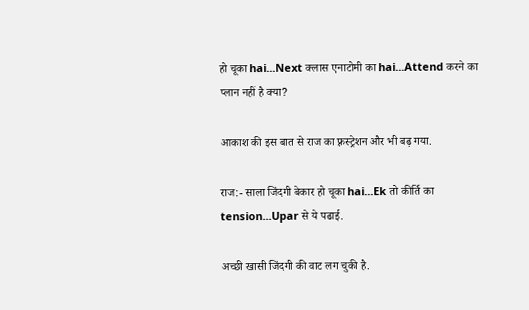हो चूका hai...Next क्लास एनाटोमी का hai...Attend करने का प्लान नहीं है क्या?

आकाश की इस बात से राज का फ़्रस्ट्रेशन और भी बढ़ गया.

राज:- साला जिंदगी बेकार हो चूका hai...Ek तो कीर्ति का tension...Upar से ये पढाई.

अच्छी खासी जिंदगी की वाट लग चुकी है.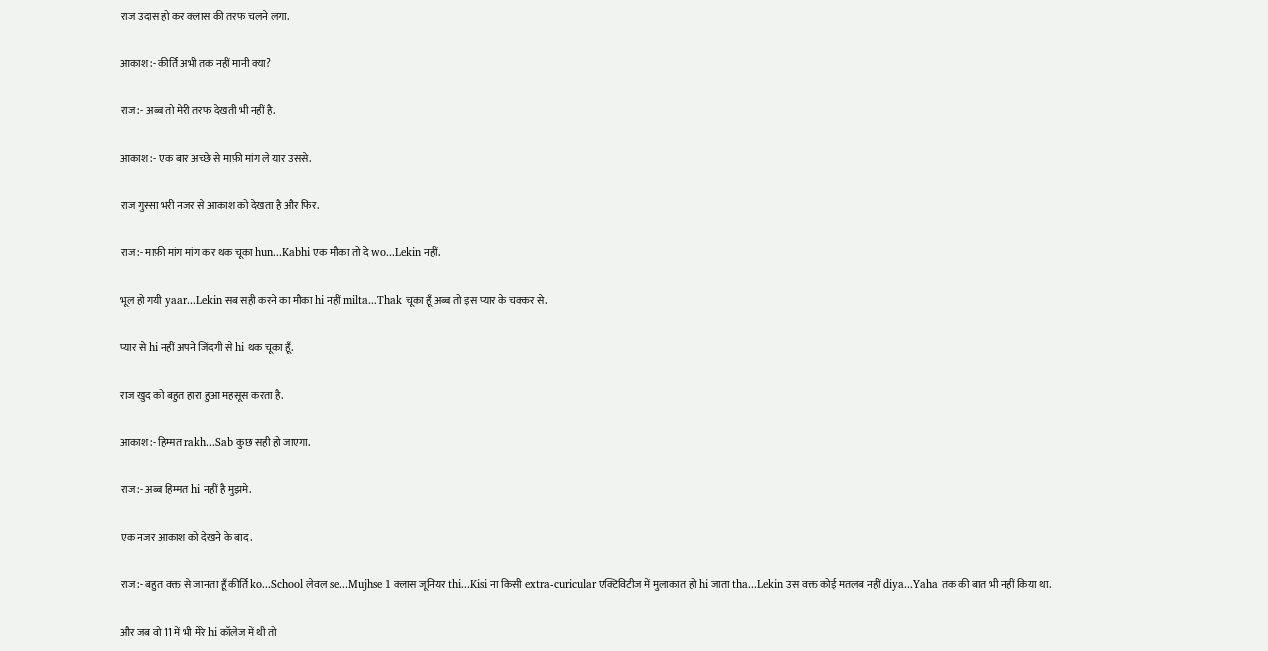राज उदास हो कर क्लास की तरफ चलने लगा.

आकाश:- कीर्ति अभी तक नहीं मानी क्या?

राज:- अब्ब तो मेरी तरफ देखती भी नहीं है.

आकाश:- एक बार अच्छे से माफ़ी मांग ले यार उससे.

राज गुस्सा भरी नजर से आकाश को देखता है और फिर.

राज:- माफ़ी मांग मांग कर थक चूका hun...Kabhi एक मौका तो दे wo...Lekin नहीं.

भूल हो गयी yaar...Lekin सब सही करने का मौका hi नहीं milta...Thak चूका हूँ अब्ब तो इस प्यार के चक्कर से.

प्यार से hi नहीं अपने जिंदगी से hi थक चूका हूँ.

राज खुद को बहुत हारा हुआ महसूस करता है.

आकाश:- हिम्मत rakh...Sab कुछ सही हो जाएगा.

राज:- अब्ब हिम्मत hi नहीं है मुझमे.

एक नजर आकाश को देखने के बाद.

राज:- बहुत वक्त से जानता हूँ कीर्ति ko...School लेवल se...Mujhse 1 क्लास जूनियर thi...Kisi ना किसी extra-curicular एक्टिविटीज में मुलाकात हो hi जाता tha...Lekin उस वक्त कोई मतलब नहीं diya...Yaha तक की बात भी नहीं किया था.

और जब वो 11 में भी मेरे hi कॉलेज में थी तो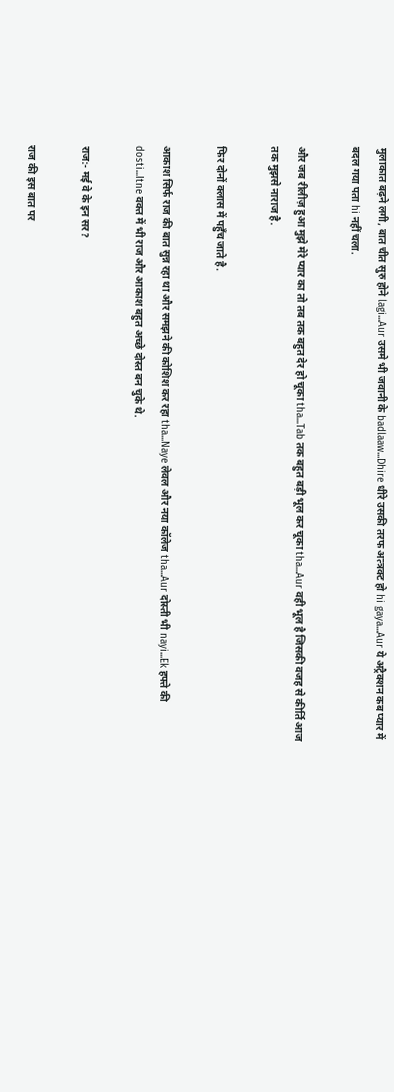मुलाकात बढ़ने लगी, बात चीत सुरु होने lagi...Aur उसमे भी जवानी के badlaaw...Dhire धीरे उसकी तरफ अत्त्रक्ट हो hi gaya...Aur ये अट्रैक्शन कब प्यार में बदल गया पता hi नहीं चला.

और जब रीलीज़ हुआ मुझे मेरे प्यार का तो तब तक बहुत देर हो चूका tha...Tab तक बहुत बड़ी भूल कर चूका tha...Aur वही भूल है जिसकी वजह से कीर्ति आज तक मुझसे नाराज है.

फिर दोनों क्लास में पहुँच जाते है.

आकाश सिर्फ राज की बात सुन्न रहा था और समझने की कोशिश कर रहा tha...Naye लेवल और नया कॉलेज tha...Aur दोस्ती भी nayi...Ek हफ्ते की dosti...Itne वक्त में भी राज और आकाश बहुत अच्छे दोस्त बन चुके थे.

राज:- मई वे के इन सर?

राज की इस बात पर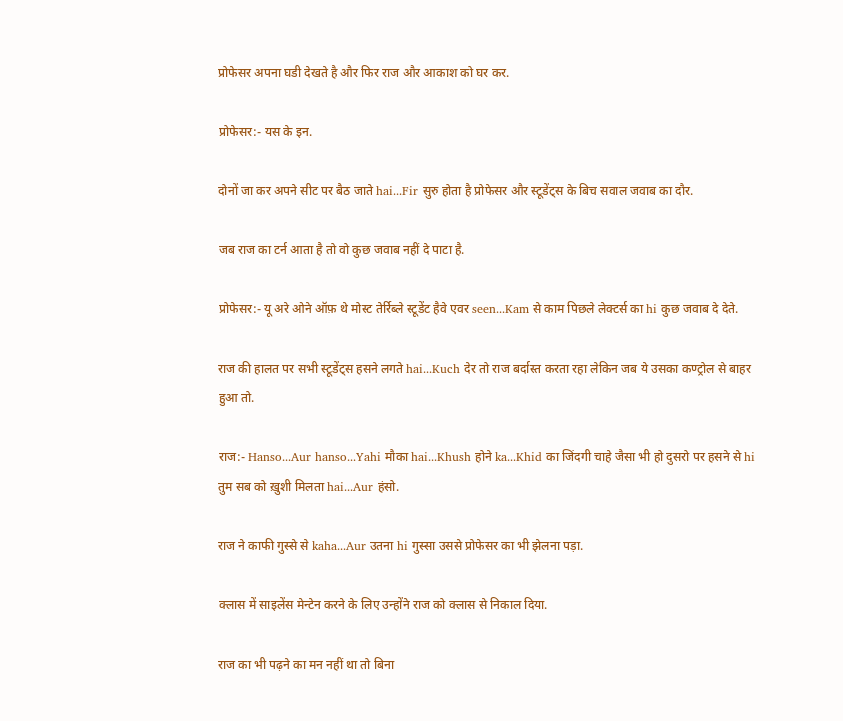प्रोफेसर अपना घडी देखते है और फिर राज और आकाश को घर कर.

प्रोफेसर:- यस के इन.

दोनों जा कर अपने सीट पर बैठ जाते hai...Fir सुरु होता है प्रोफेसर और स्टूडेंट्स के बिच सवाल जवाब का दौर.

जब राज का टर्न आता है तो वो कुछ जवाब नहीं दे पाटा है.

प्रोफेसर:- यू अरे ओने ऑफ़ थे मोस्ट तेर्रिब्ले स्टूडेंट हैवे एवर seen...Kam से काम पिछले लेक्टर्स का hi कुछ जवाब दे देते.

राज की हालत पर सभी स्टूडेंट्स हसने लगते hai...Kuch देर तो राज बर्दास्त करता रहा लेकिन जब ये उसका कण्ट्रोल से बाहर हुआ तो.

राज:- Hanso...Aur hanso...Yahi मौका hai...Khush होने ka...Khid का जिंदगी चाहे जैसा भी हो दुसरो पर हसने से hi तुम सब को ख़ुशी मिलता hai...Aur हंसो.

राज ने काफी गुस्से से kaha...Aur उतना hi गुस्सा उससे प्रोफेसर का भी झेलना पड़ा.

क्लास में साइलेंस मेन्टेन करने के लिए उन्होंने राज को क्लास से निकाल दिया.

राज का भी पढ़ने का मन नहीं था तो बिना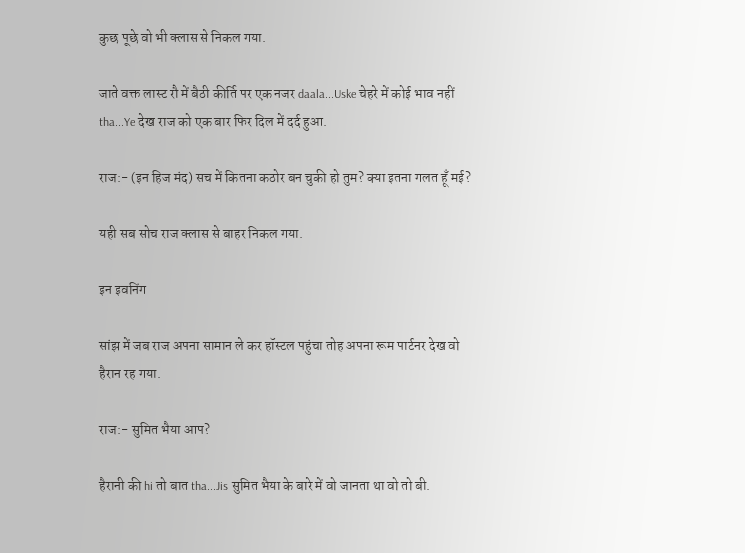कुछ पूछे वो भी क्लास से निकल गया.

जाते वक्त लास्ट रौ में बैठी कीर्ति पर एक नजर daala...Uske चेहरे में कोई भाव नहीं tha...Ye देख राज को एक बार फिर दिल में दर्द हुआ.

राज:- (इन हिज मंद) सच में कितना कठोर बन चुकी हो तुम? क्या इतना गलत हूँ मई?

यही सब सोच राज क्लास से बाहर निकल गया.

इन इवनिंग

सांझ में जब राज अपना सामान ले कर हॉस्टल पहुंचा तोह अपना रूम पार्टनर देख वो हैरान रह गया.

राज:- सुमित भैया आप?

हैरानी की hi तो बात tha...Jis सुमित भैया के बारे में वो जानता था वो तो बी.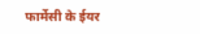फार्मेसी के ईयर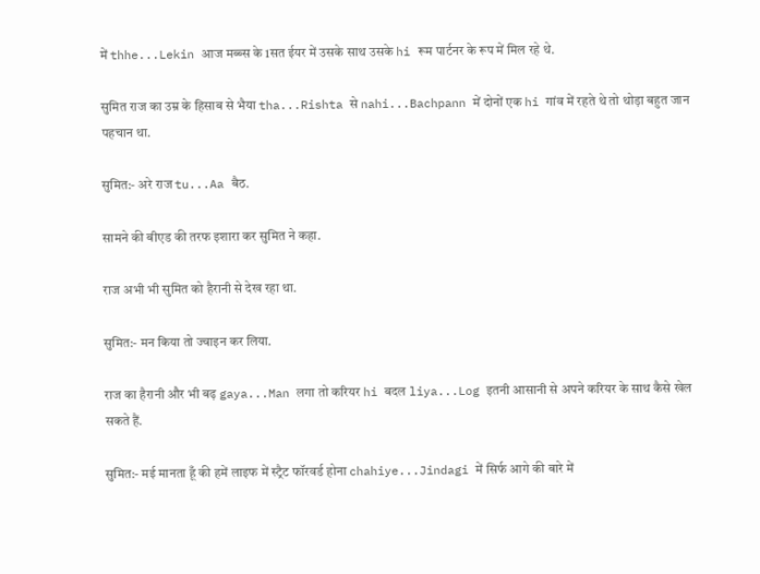में thhe...Lekin आज मब्ब्स के 1सत ईयर में उसके साथ उसके hi रूम पार्टनर के रूप में मिल रहे थे.

सुमित राज का उम्र के हिसाब से भैया tha...Rishta से nahi...Bachpann में दोनों एक hi गांव में रहते थे तो थोड़ा बहुत जान पहचान था.

सुमित:- अरे राज tu...Aa बैठ.

सामने की बीएड की तरफ इशारा कर सुमित ने कहा.

राज अभी भी सुमित को हैरानी से देख रहा था.

सुमित:- मन किया तो ज्वाइन कर लिया.

राज का हैरानी और भी बढ़ gaya...Man लगा तो करियर hi बदल liya...Log इतनी आसानी से अपने करियर के साथ कैसे खेल सकते हैं.

सुमित:- मई मानता हूँ की हमें लाइफ में स्ट्रैट फॉरवर्ड होना chahiye...Jindagi में सिर्फ आगे की बारे में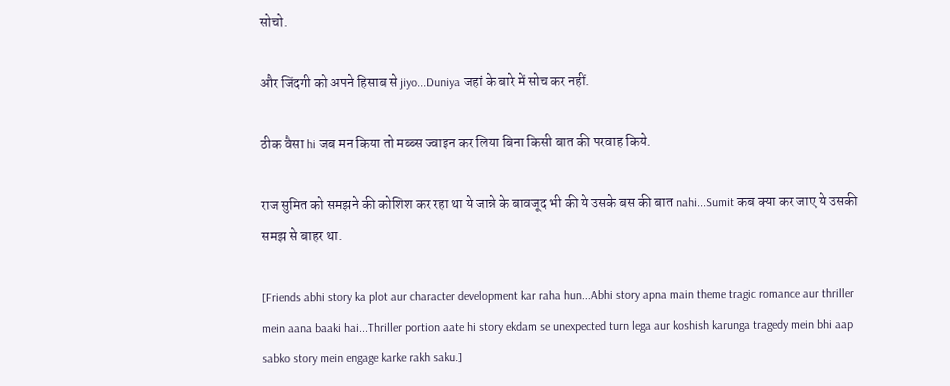सोचो.

और जिंदगी को अपने हिसाब से jiyo...Duniya जहां के बारे में सोच कर नहीं.

ठीक वैसा hi जब मन किया तो मब्ब्स ज्वाइन कर लिया बिना किसी बात की परवाह किये.

राज सुमित को समझने की कोशिश कर रहा था ये जान्ने के बावजूद भी की ये उसके बस की बात nahi...Sumit कब क्या कर जाए ये उसकी समझ से बाहर था.

[Friends abhi story ka plot aur character development kar raha hun...Abhi story apna main theme tragic romance aur thriller mein aana baaki hai...Thriller portion aate hi story ekdam se unexpected turn lega aur koshish karunga tragedy mein bhi aap sabko story mein engage karke rakh saku.]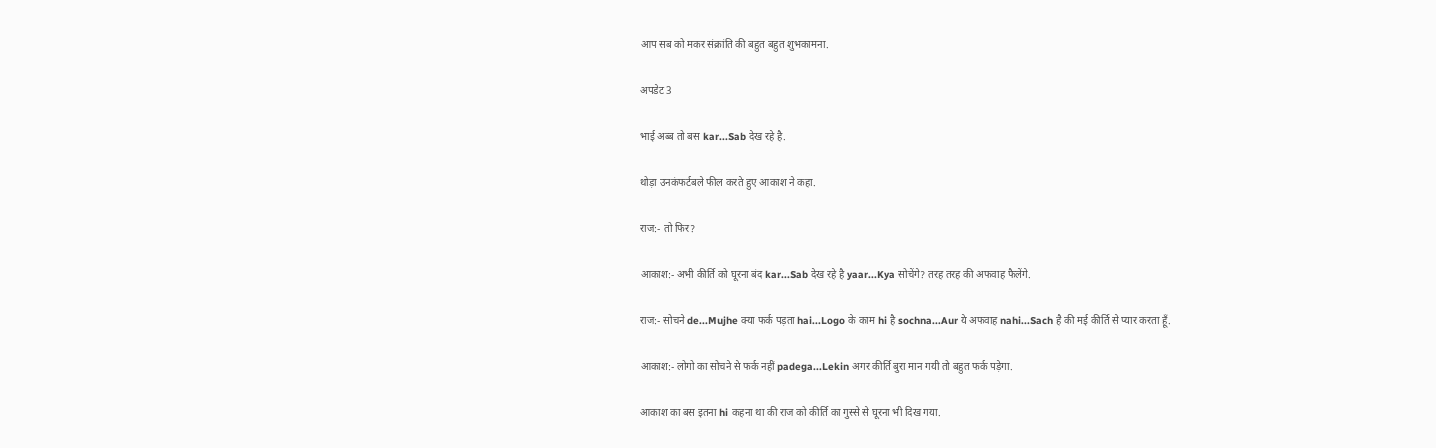आप सब को मकर संक्रांति की बहुत बहुत शुभकामना.

अपडेट 3

भाई अब्ब तो बस kar...Sab देख रहे है.

थोड़ा उनकंफर्टबले फील करते हुए आकाश ने कहा.

राज:- तो फिर?

आकाश:- अभी कीर्ति को घूरना बंद kar...Sab देख रहे है yaar...Kya सोचेंगे? तरह तरह की अफवाह फैलेंगे.

राज:- सोचने de...Mujhe क्या फर्क पड़ता hai...Logo के काम hi है sochna...Aur ये अफवाह nahi...Sach है की मई कीर्ति से प्यार करता हूँ.

आकाश:- लोगो का सोचने से फर्क नहीं padega...Lekin अगर कीर्ति बुरा मान गयी तो बहुत फर्क पड़ेगा.

आकाश का बस इतना hi कहना था की राज को कीर्ति का गुस्से से घूरना भी दिख गया.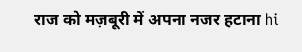राज को मज़बूरी में अपना नजर हटाना hi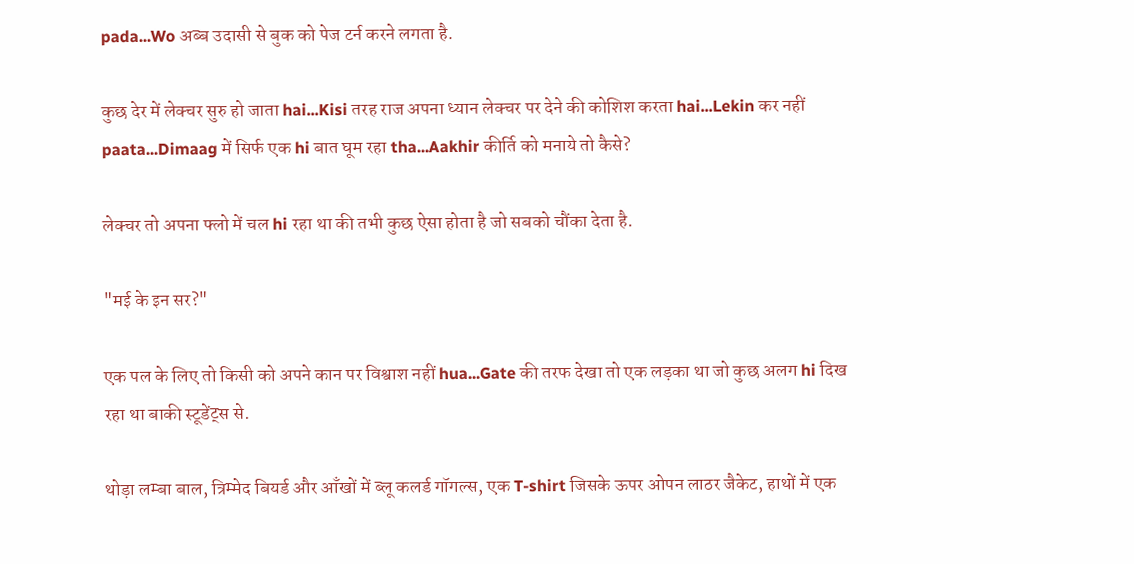pada...Wo अब्ब उदासी से बुक को पेज टर्न करने लगता है.

कुछ देर में लेक्चर सुरु हो जाता hai...Kisi तरह राज अपना ध्यान लेक्चर पर देने की कोशिश करता hai...Lekin कर नहीं paata...Dimaag में सिर्फ एक hi बात घूम रहा tha...Aakhir कीर्ति को मनाये तो कैसे?

लेक्चर तो अपना फ्लो में चल hi रहा था की तभी कुछ ऐसा होता है जो सबको चौंका देता है.

"मई के इन सर?"

एक पल के लिए तो किसी को अपने कान पर विश्वाश नहीं hua...Gate की तरफ देखा तो एक लड़का था जो कुछ अलग hi दिख रहा था बाकी स्टूडेंट्स से.

थोड़ा लम्बा बाल, त्रिम्मेद बियर्ड और आँखों में ब्लू कलर्ड गॉगल्स, एक T-shirt जिसके ऊपर ओपन लाठर जैकेट, हाथों में एक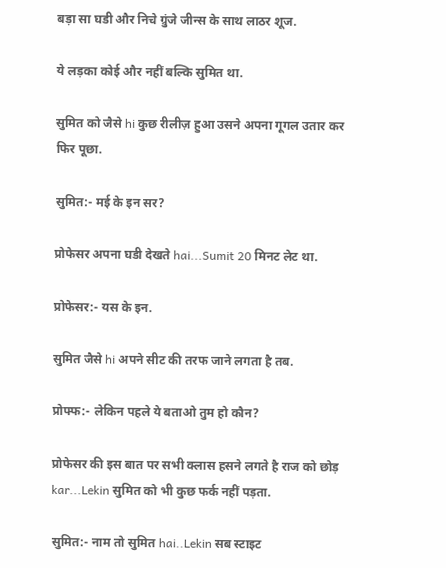बड़ा सा घडी और निचे ग्रुंजे जीन्स के साथ लाठर शूज.

ये लड़का कोई और नहीं बल्कि सुमित था.

सुमित को जैसे hi कुछ रीलीज़ हुआ उसने अपना गूगल उतार कर फिर पूछा.

सुमित:- मई के इन सर?

प्रोफेसर अपना घडी देखते hai...Sumit 20 मिनट लेट था.

प्रोफेसर:- यस के इन.

सुमित जैसे hi अपने सीट की तरफ जाने लगता है तब.

प्रोफ्फ:- लेकिन पहले ये बताओ तुम हो कौन?

प्रोफेसर की इस बात पर सभी क्लास हसने लगते है राज को छोड़ kar...Lekin सुमित को भी कुछ फर्क नहीं पड़ता.

सुमित:- नाम तो सुमित hai..Lekin सब स्टाइट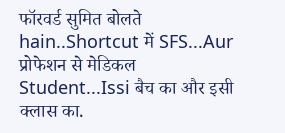फॉरवर्ड सुमित बोलते hain..Shortcut में SFS...Aur प्रोफेशन से मेडिकल Student...Issi बैच का और इसी क्लास का.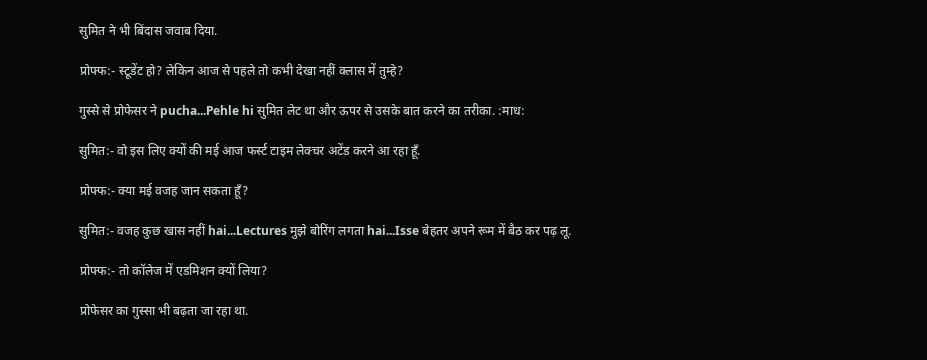सुमित ने भी बिंदास जवाब दिया.

प्रोफ्फ:- स्टूडेंट हो? लेकिन आज से पहले तो कभी देखा नहीं क्लास में तुम्हे?

गुस्से से प्रोफेसर ने pucha...Pehle hi सुमित लेट था और ऊपर से उसके बात करने का तरीका. :माध:

सुमित:- वो इस लिए क्यों की मई आज फर्स्ट टाइम लेक्चर अटेंड करने आ रहा हूँ.

प्रोफ्फ:- क्या मई वजह जान सकता हूँ?

सुमित:- वजह कुछ खास नहीं hai...Lectures मुझे बोरिंग लगता hai...Isse बेहतर अपने रूम में बैठ कर पढ़ लू.

प्रोफ्फ:- तो कॉलेज में एडमिशन क्यों लिया?

प्रोफेसर का गुस्सा भी बढ़ता जा रहा था.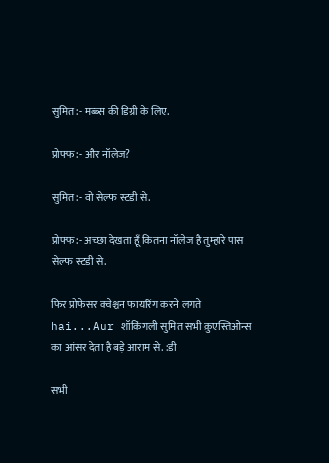सुमित:- मब्ब्स की डिग्री के लिए.

प्रोफ्फ:- और नॉलेज?

सुमित:- वो सेल्फ स्टडी से.

प्रोफ्फ:- अच्छा देखता हूँ कितना नॉलेज है तुम्हारे पास सेल्फ स्टडी से.

फिर प्रोफेसर क्वेश्चन फायरिंग करने लगते hai...Aur शॉकिंगली सुमित सभी क़ुएस्तिओन्स का आंसर देता है बड़े आराम से. :डी

सभी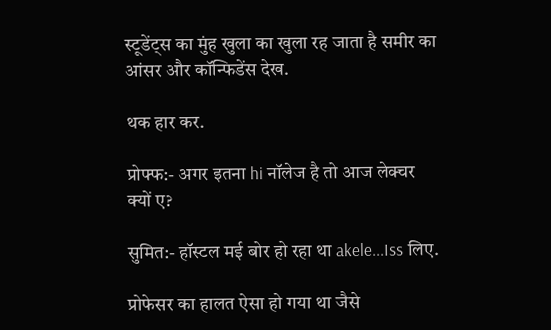स्टूडेंट्स का मुंह खुला का खुला रह जाता है समीर का आंसर और कॉन्फिडेंस देख.

थक हार कर.

प्रोफ्फ:- अगर इतना hi नॉलेज है तो आज लेक्चर क्यों ए?

सुमित:- हॉस्टल मई बोर हो रहा था akele...Iss लिए.

प्रोफेसर का हालत ऐसा हो गया था जैसे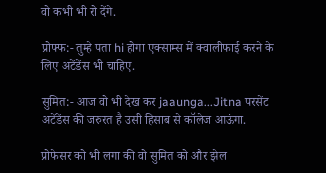वो कभी भी रो देंगे.

प्रोफ्फ:- तुम्हे पता hi होगा एक्साम्स में क्वालीफाई करने के लिए अटेंडेंस भी चाहिए.

सुमित:- आज वो भी देख कर jaaunga...Jitna परसेंट अटेंडेंस की जरुरत है उसी हिसाब से कॉलेज आऊंगा.

प्रोफेसर को भी लगा की वो सुमित को और झेल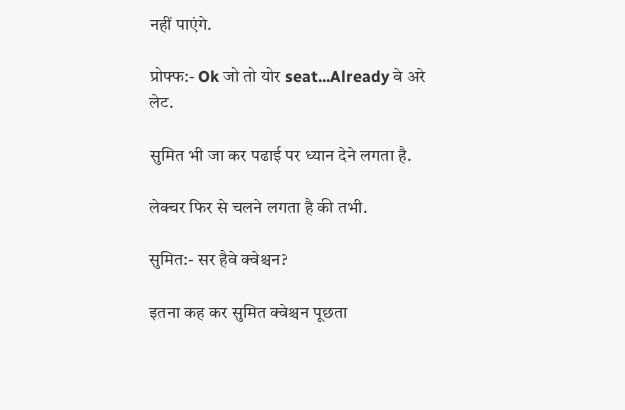नहीं पाएंगे.

प्रोफ्फ:- Ok जो तो योर seat...Already वे अरे लेट.

सुमित भी जा कर पढाई पर ध्यान देने लगता है.

लेक्चर फिर से चलने लगता है की तभी.

सुमित:- सर हैवे क्वेश्चन?

इतना कह कर सुमित क्वेश्चन पूछता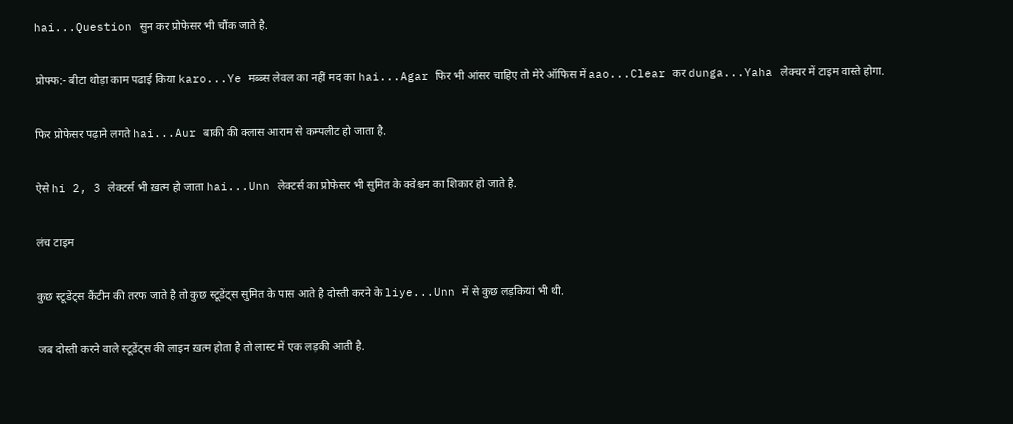hai...Question सुन कर प्रोफेसर भी चौंक जाते है.

प्रोफ्फ:- बीटा थोड़ा काम पढाई किया karo...Ye मब्ब्स लेवल का नहीं मद का hai...Agar फिर भी आंसर चाहिए तो मेरे ऑफिस में aao...Clear कर dunga...Yaha लेक्चर में टाइम वास्ते होगा.

फिर प्रोफेसर पढ़ाने लगते hai...Aur बाकी की क्लास आराम से कम्पलीट हो जाता है.

ऐसे hi 2, 3 लेक्टर्स भी ख़त्म हो जाता hai...Unn लेक्टर्स का प्रोफेसर भी सुमित के क्वेश्चन का शिकार हो जाते है.

लंच टाइम

कुछ स्टूडेंट्स कैंटीन की तरफ जाते है तो कुछ स्टूडेंट्स सुमित के पास आते है दोस्ती करने के liye...Unn में से कुछ लड़कियां भी थी.

जब दोस्ती करने वाले स्टूडेंट्स की लाइन ख़त्म होता है तो लास्ट में एक लड़की आती है.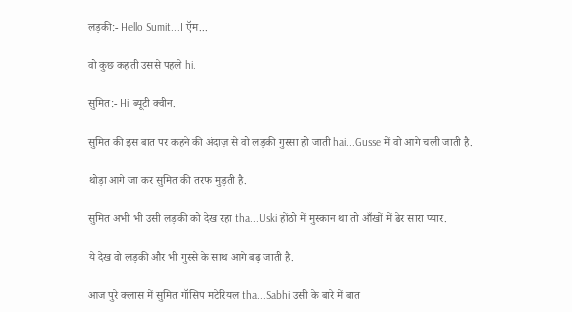लड़की:- Hello Sumit...I ऍम...

वो कुछ कहती उससे पहले hi.

सुमित:- Hi ब्यूटी क्वीन.

सुमित की इस बात पर कहने की अंदाज़ से वो लड़की गुस्सा हो जाती hai...Gusse में वो आगे चली जाती है.

थोड़ा आगे जा कर सुमित की तरफ मुड़ती है.

सुमित अभी भी उसी लड़की को देख रहा tha...Uski होंठो में मुस्कान था तो आँखों में ढेर सारा प्यार.

ये देख वो लड़की और भी गुस्से के साथ आगे बढ़ जाती है.

आज पुरे क्लास में सुमित गॉसिप मटेरियल tha...Sabhi उसी के बारे में बात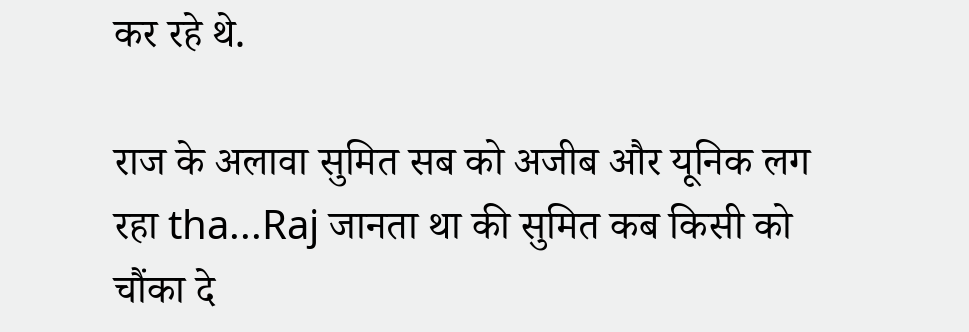कर रहे थे.

राज के अलावा सुमित सब को अजीब और यूनिक लग रहा tha...Raj जानता था की सुमित कब किसी को चौंका दे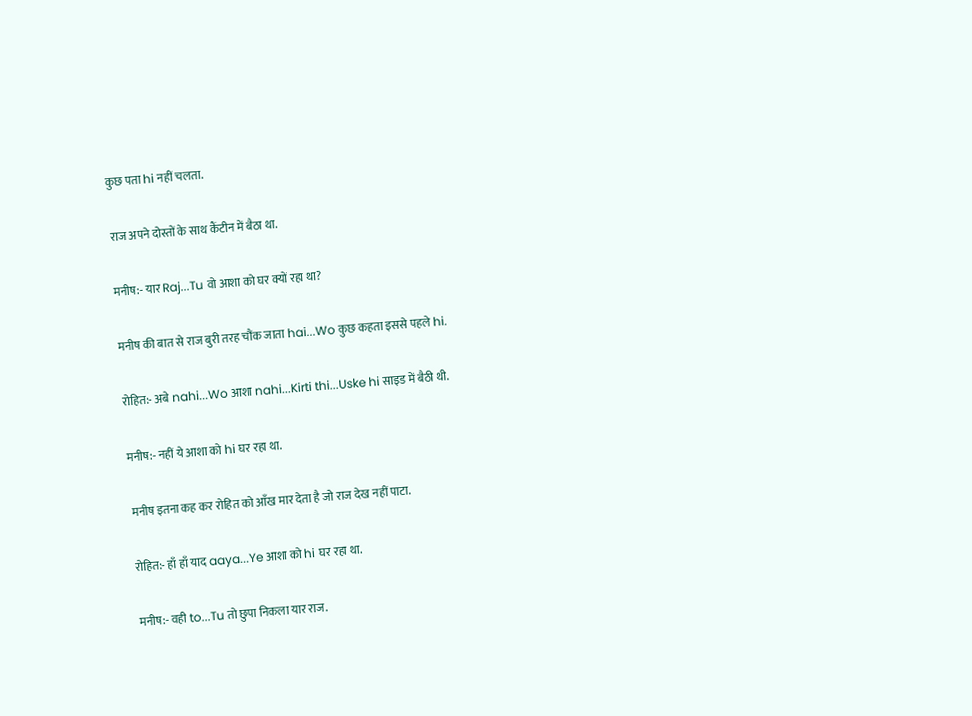कुछ पता hi नहीं चलता.

राज अपने दोस्तों के साथ कैंटीन में बैठा था.

मनीष:- यार Raj...Tu वो आशा को घर क्यों रहा था?

मनीष की बात से राज बुरी तरह चौंक जाता hai...Wo कुछ कहता इससे पहले hi.

रोहित:- अबे nahi...Wo आशा nahi...Kirti thi...Uske hi साइड में बैठी थी.

मनीष:- नहीं ये आशा को hi घर रहा था.

मनीष इतना कह कर रोहित को आँख मार देता है जो राज देख नहीं पाटा.

रोहित:- हाँ हाँ याद aaya...Ye आशा को hi घर रहा था.

मनीष:- वही to...Tu तो छुपा निकला यार राज.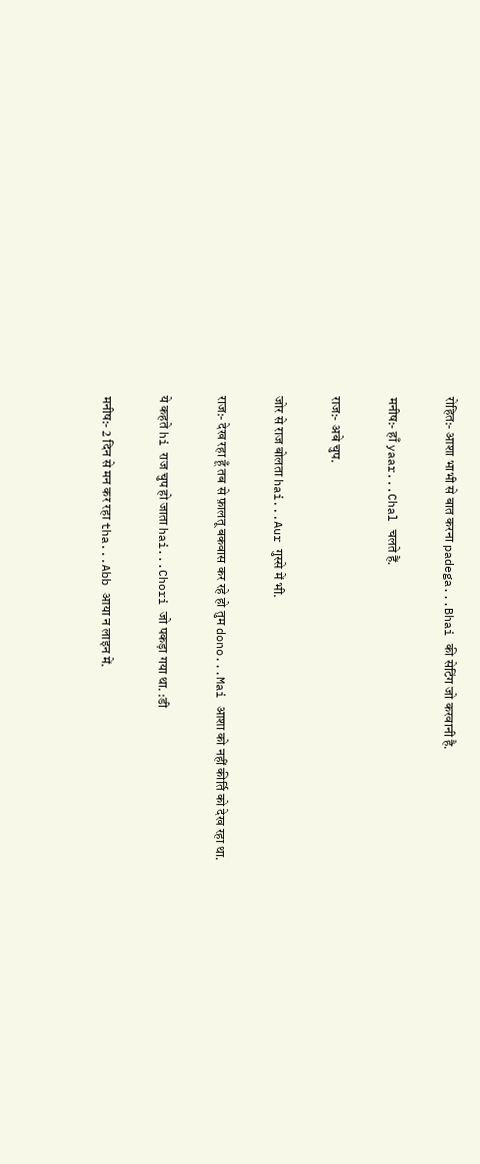रोहित:- आशा भाभी से बात करना padega...Bhai की सेटिंग जो करवानी है.

मनीष:- हाँ yaar...Chal चलते हैं.

राज:- अबे चुप.

जोर से राज बोलता hai...Aur गुस्से में भी.

राज:- देख रहा हूँ तब से फ़ालतू बकवास कर रहे हो तुम dono...Mai आशा को नहीं कीर्ति को देख रहा था.

ये कहते hi राज चुप हो जाता hai...Chori जो पकड़ा गया था. :डी

मनीष:- 2 दिन से मन कर रहा tha...Abb आया न लाइन में.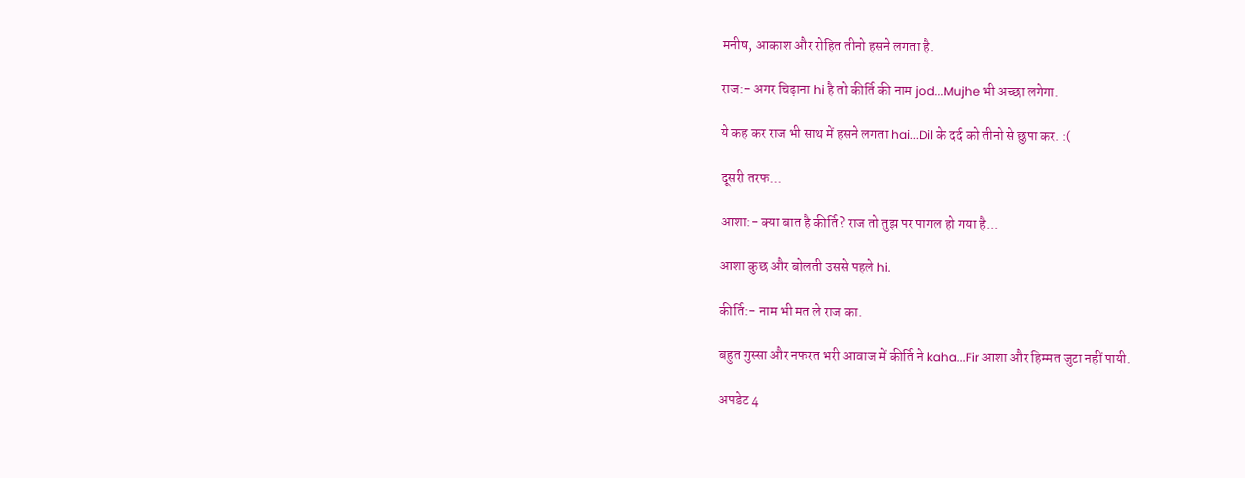मनीष, आकाश और रोहित तीनो हसने लगता है.

राज:- अगर चिढ़ाना hi है तो कीर्ति की नाम jod...Mujhe भी अच्छा लगेगा.

ये कह कर राज भी साथ में हसने लगता hai...Dil के दर्द को तीनो से छुपा कर. :(

दूसरी तरफ...

आशा:- क्या बात है कीर्ति? राज तो तुझ पर पागल हो गया है...

आशा कुछ और बोलती उससे पहले hi.

कीर्ति:- नाम भी मत ले राज का.

बहुत गुस्सा और नफरत भरी आवाज में कीर्ति ने kaha...Fir आशा और हिम्मत जुटा नहीं पायी.

अपडेट 4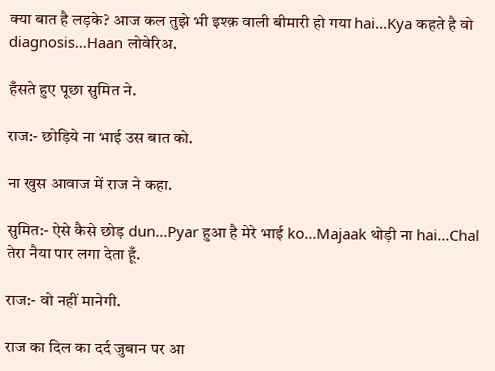क्या बात है लड़के? आज कल तुझे भी इश्क़ वाली बीमारी हो गया hai...Kya कहते है वो diagnosis...Haan लोवेरिअ.

हँसते हुए पूछा सुमित ने.

राज:- छोड़िये ना भाई उस बात को.

ना खुस आवाज में राज ने कहा.

सुमित:- ऐसे कैसे छोड़ dun...Pyar हुआ है मेरे भाई ko...Majaak थोड़ी ना hai...Chal तेरा नैया पार लगा देता हूँ.

राज:- वो नहीं मानेगी.

राज का दिल का दर्द जुबान पर आ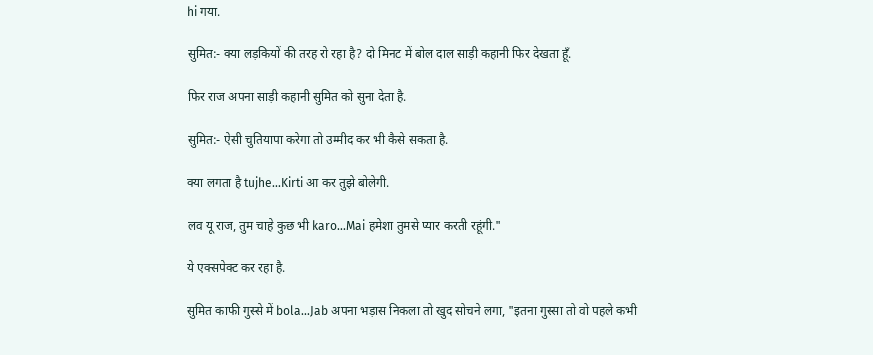hi गया.

सुमित:- क्या लड़कियों की तरह रो रहा है? दो मिनट में बोल दाल साड़ी कहानी फिर देखता हूँ.

फिर राज अपना साड़ी कहानी सुमित को सुना देता है.

सुमित:- ऐसी चुतियापा करेगा तो उम्मीद कर भी कैसे सकता है.

क्या लगता है tujhe...Kirti आ कर तुझे बोलेगी.

लव यू राज, तुम चाहे कुछ भी karo...Mai हमेशा तुमसे प्यार करती रहूंगी."

ये एक्सपेक्ट कर रहा है.

सुमित काफी गुस्से में bola...Jab अपना भड़ास निकला तो खुद सोचने लगा, "इतना गुस्सा तो वो पहले कभी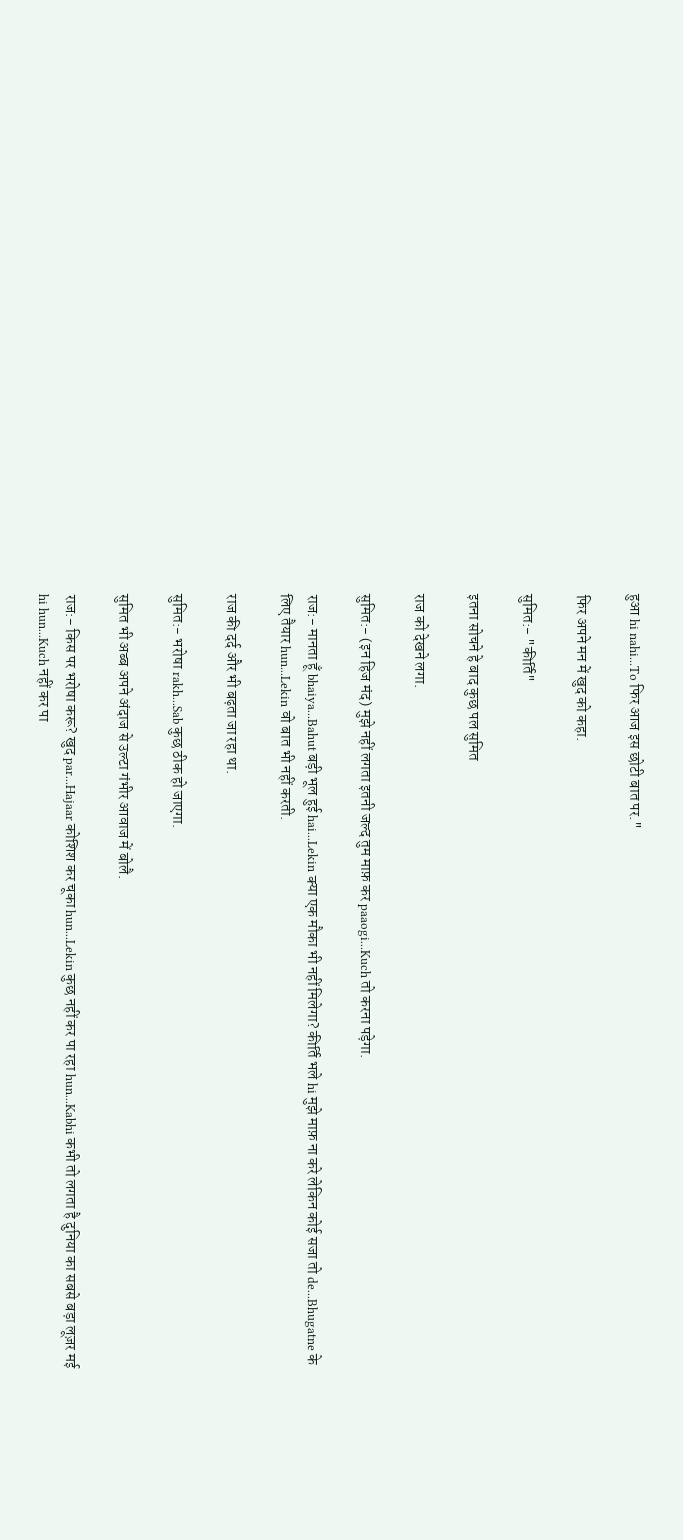हुआ hi nahi...To फिर आज इस छोटी बात पर."

फिर अपने मन में खुद को कहा.

सुमित:- "कीर्ति"

इतना सोचने हे बाद कुछ पल सुमित

राज को देखने लगा.

सुमित:- (इन हिज मंद) मुझे नहीं लगता इतनी जल्द तुम माफ़ कर paaogi...Kuch तो करना पड़ेगा.

राज:- मानता हूँ bhaiya...Bahut बड़ी भूल हुई hai...Lekin क्या एक मौका भी नहीं मिलेगा? कीर्ति भले hi मुझे माफ़ ना करे लेकिन कोई सजा तो de...Bhugatne के लिए तैयार hun...Lekin वो बात भी नहीं करती.

राज की दर्द और भी बढ़ता जा रहा था.

सुमित:- भरोषा rakh...Sab कुछ ठीक हो जाएगा.

सुमित भी अब्ब अपने अंदाज से उल्टा गंभीर आवाज में बोलै.

राज:- किस पर भरोषा करू? खुद par...Hajaar कोशिश कर चूका hun...Lekin कुछ नहीं कर पा रहा hun...Kabhi कभी तो लगता है दुनिया का सबसे बड़ा लूज़र मई hi hun...Kuch नहीं कर पा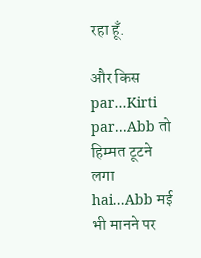रहा हूँ.

और किस par...Kirti par...Abb तो हिम्मत टूटने लगा hai...Abb मई भी मानने पर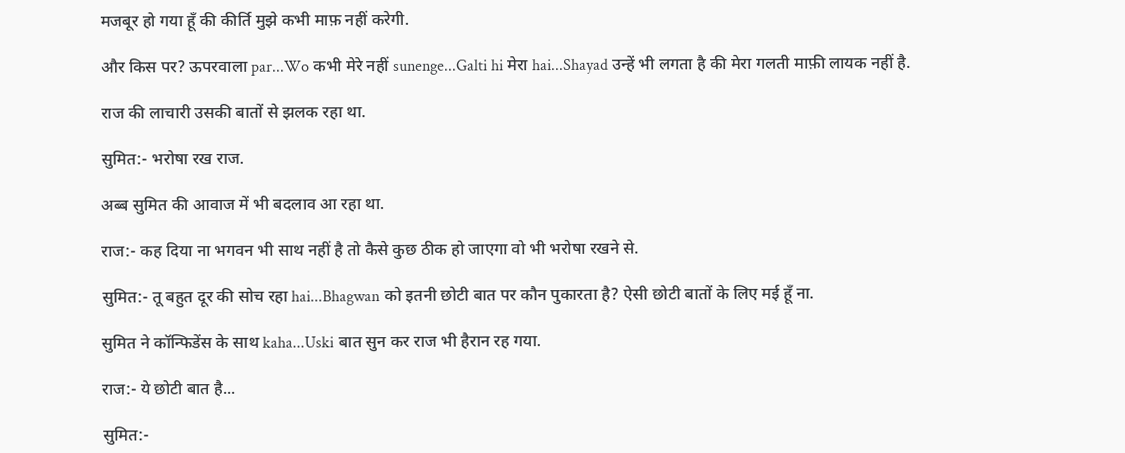मजबूर हो गया हूँ की कीर्ति मुझे कभी माफ़ नहीं करेगी.

और किस पर? ऊपरवाला par...Wo कभी मेरे नहीं sunenge...Galti hi मेरा hai...Shayad उन्हें भी लगता है की मेरा गलती माफ़ी लायक नहीं है.

राज की लाचारी उसकी बातों से झलक रहा था.

सुमित:- भरोषा रख राज.

अब्ब सुमित की आवाज में भी बदलाव आ रहा था.

राज:- कह दिया ना भगवन भी साथ नहीं है तो कैसे कुछ ठीक हो जाएगा वो भी भरोषा रखने से.

सुमित:- तू बहुत दूर की सोच रहा hai...Bhagwan को इतनी छोटी बात पर कौन पुकारता है? ऐसी छोटी बातों के लिए मई हूँ ना.

सुमित ने कॉन्फिडेंस के साथ kaha...Uski बात सुन कर राज भी हैरान रह गया.

राज:- ये छोटी बात है...

सुमित:-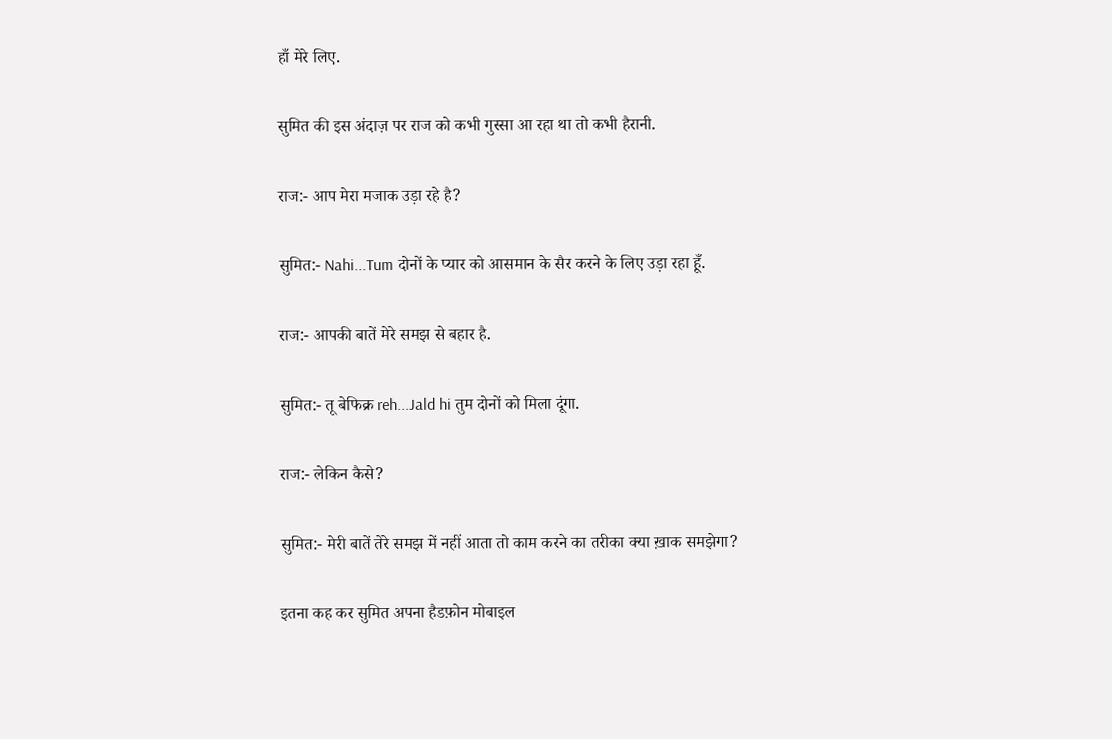हाँ मेरे लिए.

सुमित की इस अंदाज़ पर राज को कभी गुस्सा आ रहा था तो कभी हैरानी.

राज:- आप मेरा मजाक उड़ा रहे है?

सुमित:- Nahi...Tum दोनों के प्यार को आसमान के सैर करने के लिए उड़ा रहा हूँ.

राज:- आपकी बातें मेरे समझ से बहार है.

सुमित:- तू बेफिक्र reh...Jald hi तुम दोनों को मिला दूंगा.

राज:- लेकिन कैसे?

सुमित:- मेरी बातें तेरे समझ में नहीं आता तो काम करने का तरीका क्या ख़ाक समझेगा?

इतना कह कर सुमित अपना हैडफ़ोन मोबाइल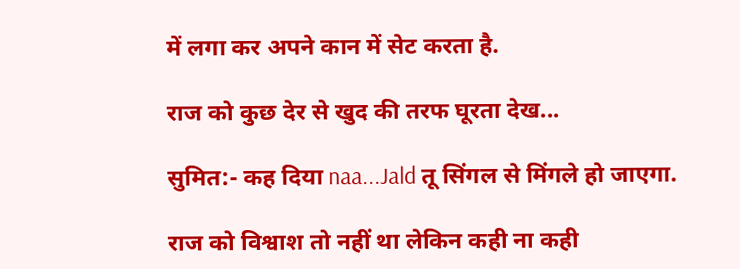में लगा कर अपने कान में सेट करता है.

राज को कुछ देर से खुद की तरफ घूरता देख...

सुमित:- कह दिया naa...Jald तू सिंगल से मिंगले हो जाएगा.

राज को विश्वाश तो नहीं था लेकिन कही ना कही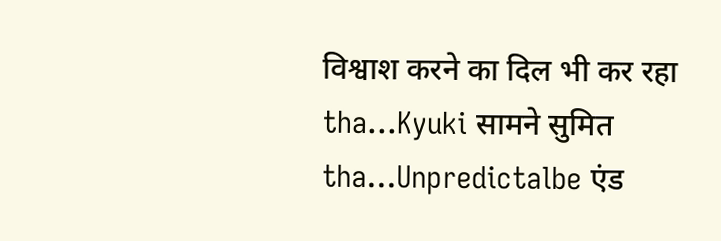विश्वाश करने का दिल भी कर रहा tha...Kyuki सामने सुमित tha...Unpredictalbe एंड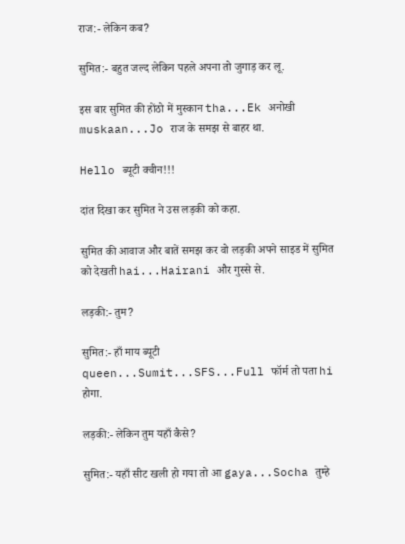राज:- लेकिन कब?

सुमित:- बहुत जल्द लेकिन पहले अपना तो जुगाड़ कर लू.

इस बार सुमित की होंठो में मुस्कान tha...Ek अनोखी muskaan...Jo राज के समझ से बाहर था.

Hello ब्यूटी क्वीन!!!

दांत दिखा कर सुमित ने उस लड़की को कहा.

सुमित की आवाज और बातें समझ कर वो लड़की अपने साइड में सुमित को देखती hai...Hairani और गुस्से से.

लड़की:- तुम?

सुमित:- हाँ माय ब्यूटी queen...Sumit...SFS...Full फॉर्म तो पता hi होगा.

लड़की:- लेकिन तुम यहाँ कैसे?

सुमित:- यहाँ सीट खली हो गया तो आ gaya...Socha तुम्हे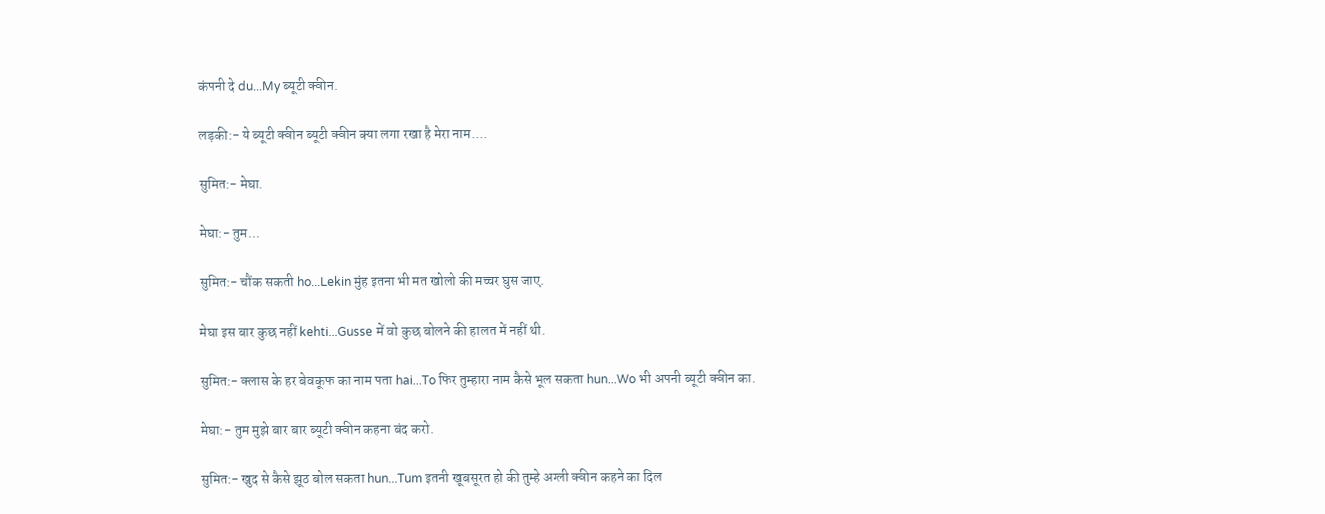कंपनी दे du...My ब्यूटी क्वीन.

लड़की:- ये ब्यूटी क्वीन ब्यूटी क्वीन क्या लगा रखा है मेरा नाम....

सुमित:- मेघा.

मेघा:- तुम...

सुमित:- चौंक सकती ho...Lekin मुंह इतना भी मत खोलो की मच्चर घुस जाए.

मेघा इस बार कुछ नहीं kehti...Gusse में वो कुछ बोलने की हालत में नहीं थी.

सुमित:- क्लास के हर बेवकूफ का नाम पता hai...To फिर तुम्हारा नाम कैसे भूल सकता hun...Wo भी अपनी ब्यूटी क्वीन का.

मेघा:- तुम मुझे बार बार ब्यूटी क्वीन कहना बंद करो.

सुमित:- खुद से कैसे झूठ बोल सकता hun...Tum इतनी खूबसूरत हो की तुम्हे अग्ली क्वीन कहने का दिल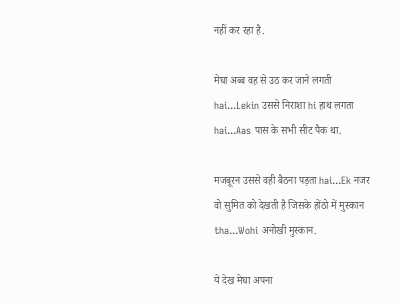नहीं कर रहा है.

मेघा अब्ब वह से उठ कर जाने लगती hai...Lekin उससे निराशा hi हाथ लगता hai...Aas पास के सभी सीट पैक था.

मजबूरन उससे वही बैठना पड़ता hai...Ek नजर वो सुमित को देखती है जिसके होंठो में मुस्कान tha...Wohi अनोखी मुस्कान.

ये देख मेघा अपना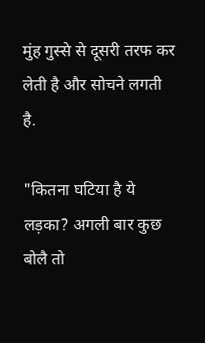मुंह गुस्से से दूसरी तरफ कर लेती है और सोचने लगती है.

"कितना घटिया है ये लड़का? अगली बार कुछ बोलै तो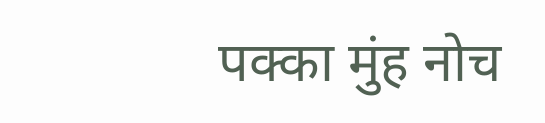पक्का मुंह नोच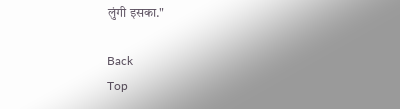लुंगी इसका."

Back
Top